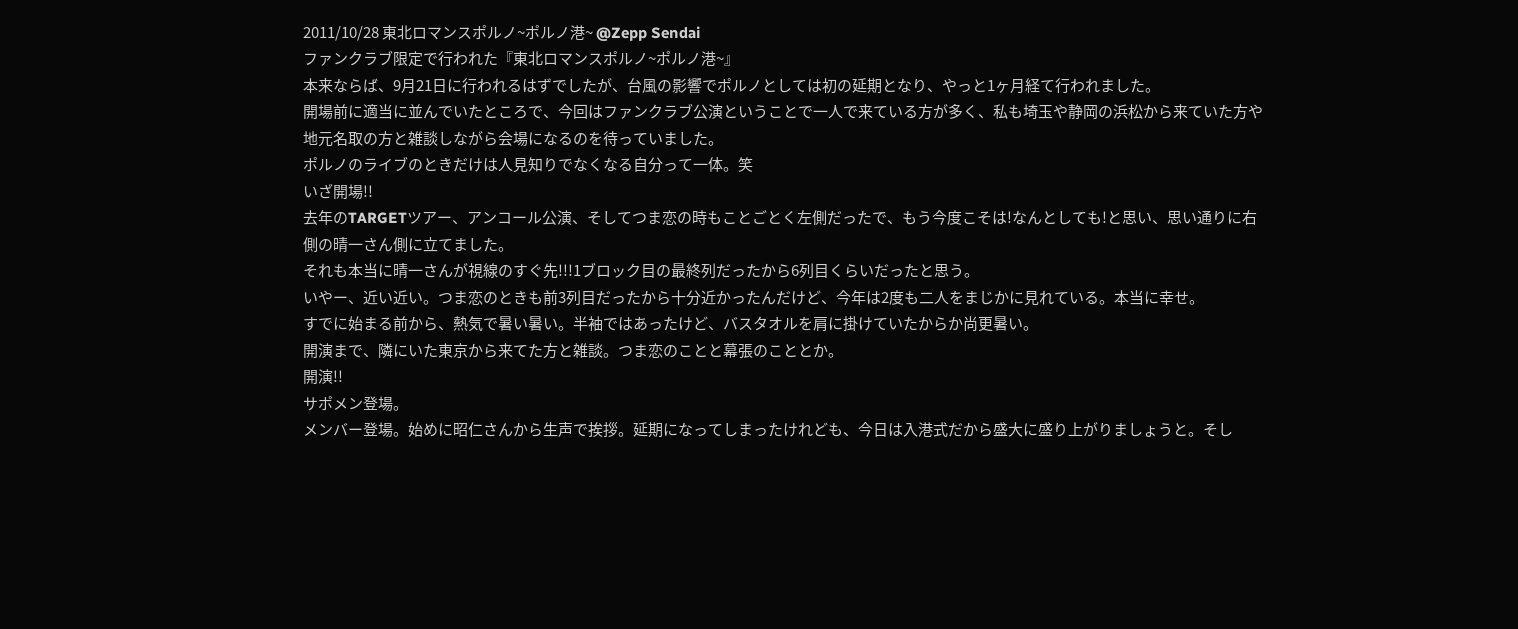2011/10/28 東北ロマンスポルノ~ポルノ港~ @Zepp Sendai
ファンクラブ限定で行われた『東北ロマンスポルノ~ポルノ港~』
本来ならば、9月21日に行われるはずでしたが、台風の影響でポルノとしては初の延期となり、やっと1ヶ月経て行われました。
開場前に適当に並んでいたところで、今回はファンクラブ公演ということで一人で来ている方が多く、私も埼玉や静岡の浜松から来ていた方や地元名取の方と雑談しながら会場になるのを待っていました。
ポルノのライブのときだけは人見知りでなくなる自分って一体。笑
いざ開場!!
去年のTARGETツアー、アンコール公演、そしてつま恋の時もことごとく左側だったで、もう今度こそは!なんとしても!と思い、思い通りに右側の晴一さん側に立てました。
それも本当に晴一さんが視線のすぐ先!!!1ブロック目の最終列だったから6列目くらいだったと思う。
いやー、近い近い。つま恋のときも前3列目だったから十分近かったんだけど、今年は2度も二人をまじかに見れている。本当に幸せ。
すでに始まる前から、熱気で暑い暑い。半袖ではあったけど、バスタオルを肩に掛けていたからか尚更暑い。
開演まで、隣にいた東京から来てた方と雑談。つま恋のことと幕張のこととか。
開演!!
サポメン登場。
メンバー登場。始めに昭仁さんから生声で挨拶。延期になってしまったけれども、今日は入港式だから盛大に盛り上がりましょうと。そし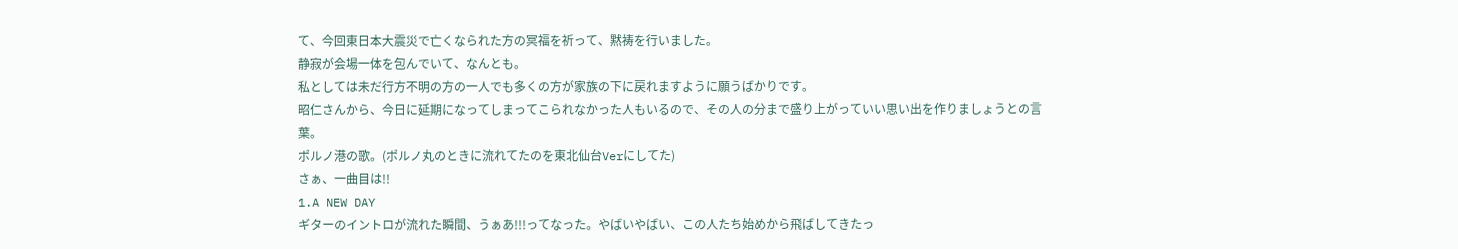て、今回東日本大震災で亡くなられた方の冥福を祈って、黙祷を行いました。
静寂が会場一体を包んでいて、なんとも。
私としては未だ行方不明の方の一人でも多くの方が家族の下に戻れますように願うばかりです。
昭仁さんから、今日に延期になってしまってこられなかった人もいるので、その人の分まで盛り上がっていい思い出を作りましょうとの言葉。
ポルノ港の歌。(ポルノ丸のときに流れてたのを東北仙台Verにしてた)
さぁ、一曲目は!!
1.A NEW DAY
ギターのイントロが流れた瞬間、うぁあ!!!ってなった。やばいやばい、この人たち始めから飛ばしてきたっ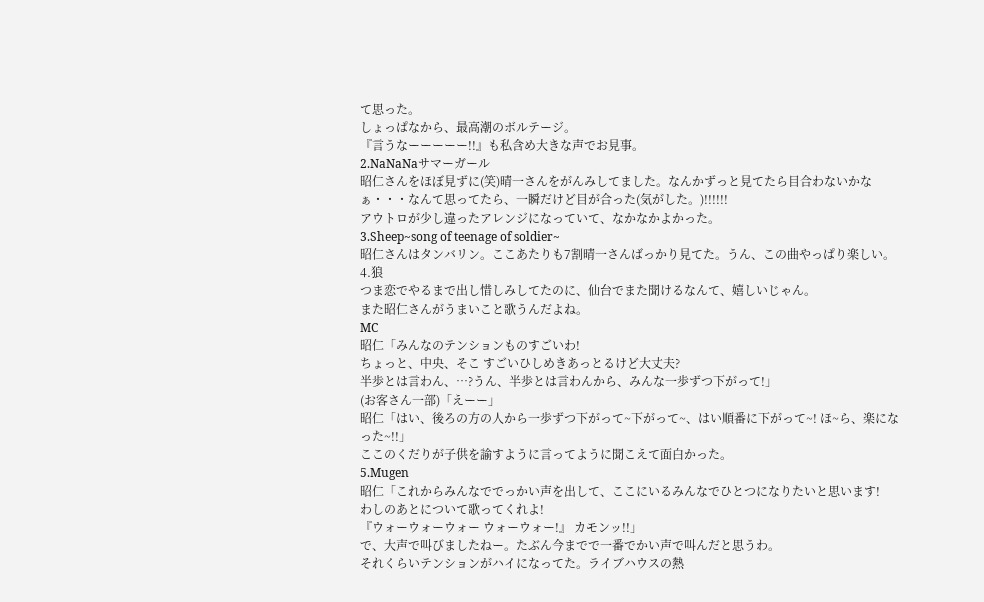て思った。
しょっぱなから、最高潮のボルテージ。
『言うなーーーーー!!』も私含め大きな声でお見事。
2.NaNaNaサマーガール
昭仁さんをほぼ見ずに(笑)晴一さんをがんみしてました。なんかずっと見てたら目合わないかなぁ・・・なんて思ってたら、一瞬だけど目が合った(気がした。)!!!!!!
アウトロが少し違ったアレンジになっていて、なかなかよかった。
3.Sheep~song of teenage of soldier~
昭仁さんはタンバリン。ここあたりも7割晴一さんばっかり見てた。うん、この曲やっぱり楽しい。
4.狼
つま恋でやるまで出し惜しみしてたのに、仙台でまた聞けるなんて、嬉しいじゃん。
また昭仁さんがうまいこと歌うんだよね。
MC
昭仁「みんなのテンションものすごいわ!
ちょっと、中央、そこ すごいひしめきあっとるけど大丈夫?
半歩とは言わん、…?うん、半歩とは言わんから、みんな一歩ずつ下がって!」
(お客さん一部)「えーー」
昭仁「はい、後ろの方の人から一歩ずつ下がって~下がって~、はい順番に下がって~! ほ~ら、楽になった~!!」
ここのくだりが子供を諭すように言ってように聞こえて面白かった。
5.Mugen
昭仁「これからみんなででっかい声を出して、ここにいるみんなでひとつになりたいと思います!
わしのあとについて歌ってくれよ!
『ウォーウォーウォー ウォーウォー!』 カモンッ!!」
で、大声で叫びましたねー。たぶん今までで一番でかい声で叫んだと思うわ。
それくらいテンションがハイになってた。ライブハウスの熱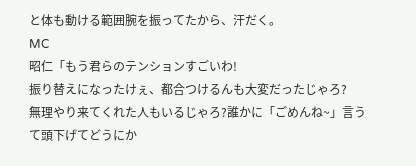と体も動ける範囲腕を振ってたから、汗だく。
MC
昭仁「もう君らのテンションすごいわ!
振り替えになったけぇ、都合つけるんも大変だったじゃろ?
無理やり来てくれた人もいるじゃろ?誰かに「ごめんね~」言うて頭下げてどうにか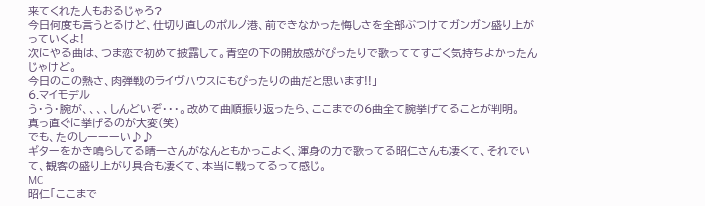来てくれた人もおるじゃろ?
今日何度も言うとるけど、仕切り直しのポルノ港、前できなかった悔しさを全部ぶつけてガンガン盛り上がっていくよ!
次にやる曲は、つま恋で初めて披露して。青空の下の開放感がぴったりで歌っててすごく気持ちよかったんじゃけど。
今日のこの熱さ、肉弾戦のライヴハウスにもぴったりの曲だと思います!!」
6.マイモデル
う・う・腕が、、、、しんどいぞ・・・。改めて曲順振り返ったら、ここまでの6曲全て腕挙げてることが判明。
真っ直ぐに挙げるのが大変(笑)
でも、たのしーーーい♪♪
ギターをかき鳴らしてる晴一さんがなんともかっこよく、渾身の力で歌ってる昭仁さんも凄くて、それでいて、観客の盛り上がり具合も凄くて、本当に戦ってるって感じ。
MC
昭仁「ここまで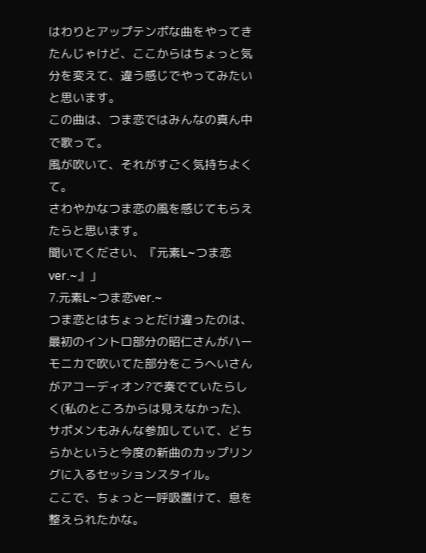はわりとアップテンポな曲をやってきたんじゃけど、ここからはちょっと気分を変えて、違う感じでやってみたいと思います。
この曲は、つま恋ではみんなの真ん中で歌って。
風が吹いて、それがすごく気持ちよくて。
さわやかなつま恋の風を感じてもらえたらと思います。
聞いてください、『元素L~つま恋ver.~』」
7.元素L~つま恋ver.~
つま恋とはちょっとだけ違ったのは、最初のイントロ部分の昭仁さんがハーモニカで吹いてた部分をこうへいさんがアコーディオン?で奏でていたらしく(私のところからは見えなかった)、サポメンもみんな参加していて、どちらかというと今度の新曲のカップリングに入るセッションスタイル。
ここで、ちょっと一呼吸置けて、息を整えられたかな。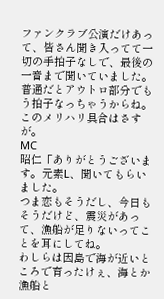ファンクラブ公演だけあって、皆さん聞き入ってて一切の手拍子なしで、最後の一音まで聞いていました。
普通だとアウトロ部分でもう拍子なっちゃうからね。このメリハリ具合はさすが。
MC
昭仁「ありがとうございます。元素L、聞いてもらいました。
つま恋もそうだし、今日もそうだけど、震災があって、漁船が足りないってことを耳にしてね。
わしらは因島で海が近いところで育ったけぇ、海とか漁船と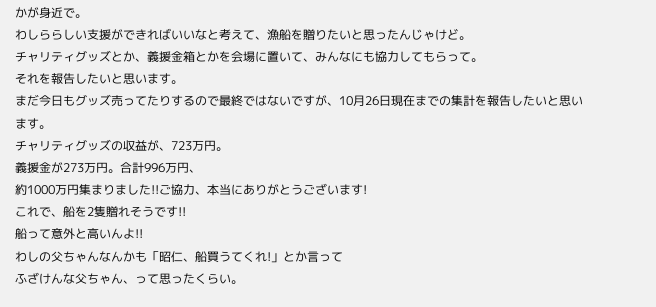かが身近で。
わしららしい支援ができればいいなと考えて、漁船を贈りたいと思ったんじゃけど。
チャリティグッズとか、義援金箱とかを会場に置いて、みんなにも協力してもらって。
それを報告したいと思います。
まだ今日もグッズ売ってたりするので最終ではないですが、10月26日現在までの集計を報告したいと思います。
チャリティグッズの収益が、723万円。
義援金が273万円。合計996万円、
約1000万円集まりました!!ご協力、本当にありがとうございます!
これで、船を2隻贈れそうです!!
船って意外と高いんよ!!
わしの父ちゃんなんかも「昭仁、船買うてくれ!」とか言って
ふざけんな父ちゃん、って思ったくらい。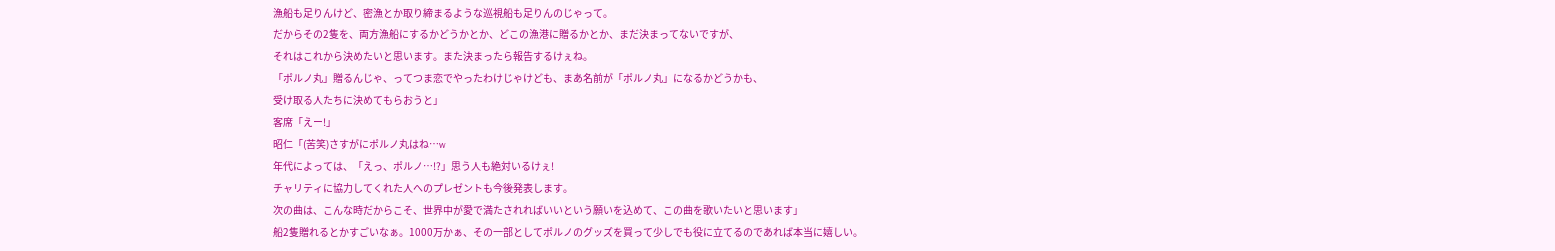漁船も足りんけど、密漁とか取り締まるような巡視船も足りんのじゃって。
だからその2隻を、両方漁船にするかどうかとか、どこの漁港に贈るかとか、まだ決まってないですが、
それはこれから決めたいと思います。また決まったら報告するけぇね。
「ポルノ丸」贈るんじゃ、ってつま恋でやったわけじゃけども、まあ名前が「ポルノ丸」になるかどうかも、
受け取る人たちに決めてもらおうと」
客席「えー!」
昭仁「(苦笑)さすがにポルノ丸はね…w
年代によっては、「えっ、ポルノ…!?」思う人も絶対いるけぇ!
チャリティに協力してくれた人へのプレゼントも今後発表します。
次の曲は、こんな時だからこそ、世界中が愛で満たされればいいという願いを込めて、この曲を歌いたいと思います」
船2隻贈れるとかすごいなぁ。1000万かぁ、その一部としてポルノのグッズを買って少しでも役に立てるのであれば本当に嬉しい。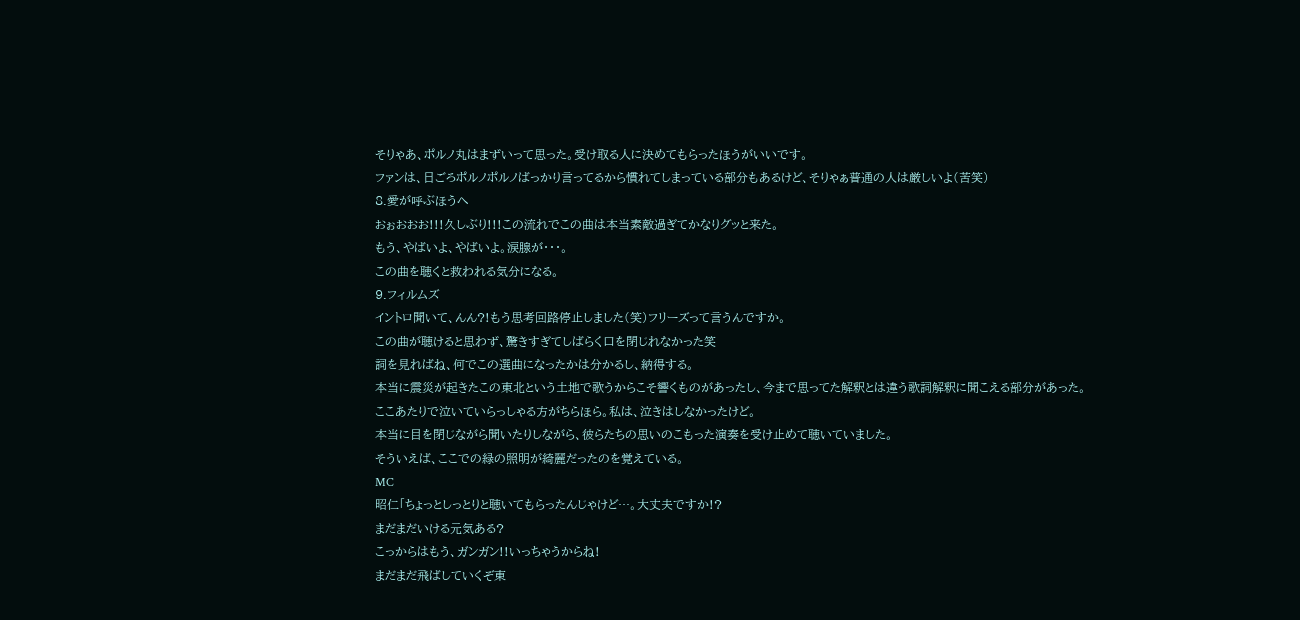そりゃあ、ポルノ丸はまずいって思った。受け取る人に決めてもらったほうがいいです。
ファンは、日ごろポルノポルノばっかり言ってるから慣れてしまっている部分もあるけど、そりゃぁ普通の人は厳しいよ(苦笑)
8.愛が呼ぶほうへ
おぉおおお!!!久しぶり!!!この流れでこの曲は本当素敵過ぎてかなりグッと来た。
もう、やばいよ、やばいよ。涙腺が・・・。
この曲を聴くと救われる気分になる。
9.フィルムズ
イントロ聞いて、んん?!もう思考回路停止しました(笑)フリーズって言うんですか。
この曲が聴けると思わず、驚きすぎてしばらく口を閉じれなかった笑
詞を見ればね、何でこの選曲になったかは分かるし、納得する。
本当に震災が起きたこの東北という土地で歌うからこそ響くものがあったし、今まで思ってた解釈とは違う歌詞解釈に聞こえる部分があった。
ここあたりで泣いていらっしゃる方がちらほら。私は、泣きはしなかったけど。
本当に目を閉じながら聞いたりしながら、彼らたちの思いのこもった演奏を受け止めて聴いていました。
そういえば、ここでの緑の照明が綺麗だったのを覚えている。
MC
昭仁「ちょっとしっとりと聴いてもらったんじゃけど…。大丈夫ですか!?
まだまだいける元気ある?
こっからはもう、ガンガン!!いっちゃうからね!
まだまだ飛ばしていくぞ東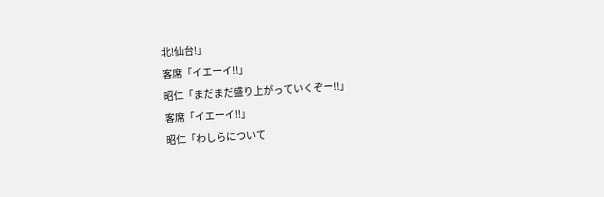北!仙台!」
客席「イエーイ!!」
昭仁「まだまだ盛り上がっていくぞー!!」
客席「イエーイ!!」
昭仁「わしらについて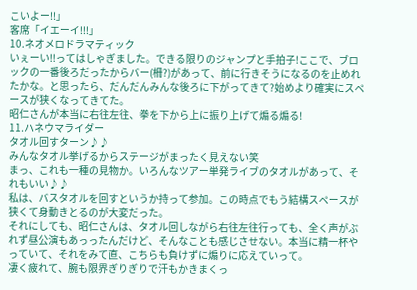こいよー!!」
客席「イエーイ!!!」
10.ネオメロドラマティック
いぇーい!!ってはしゃぎました。できる限りのジャンプと手拍子!ここで、ブロックの一番後ろだったからバー(柵?)があって、前に行きそうになるのを止めれたかな。と思ったら、だんだんみんな後ろに下がってきて?始めより確実にスペースが狭くなってきてた。
昭仁さんが本当に右往左往、拳を下から上に振り上げて煽る煽る!
11.ハネウマライダー
タオル回すターン♪♪
みんなタオル挙げるからステージがまったく見えない笑
まっ、これも一種の見物か。いろんなツアー単発ライブのタオルがあって、それもいい♪♪
私は、バスタオルを回すというか持って参加。この時点でもう結構スペースが狭くて身動きとるのが大変だった。
それにしても、昭仁さんは、タオル回しながら右往左往行っても、全く声がぶれず昼公演もあっったんだけど、そんなことも感じさせない。本当に精一杯やっていて、それをみて直、こちらも負けずに煽りに応えていって。
凄く疲れて、腕も限界ぎりぎりで汗もかきまくっ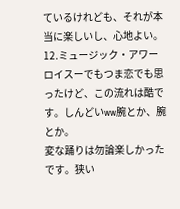ているけれども、それが本当に楽しいし、心地よい。
12.ミュージック・アワー
ロイスーでもつま恋でも思ったけど、この流れは酷です。しんどいww腕とか、腕とか。
変な踊りは勿論楽しかったです。狭い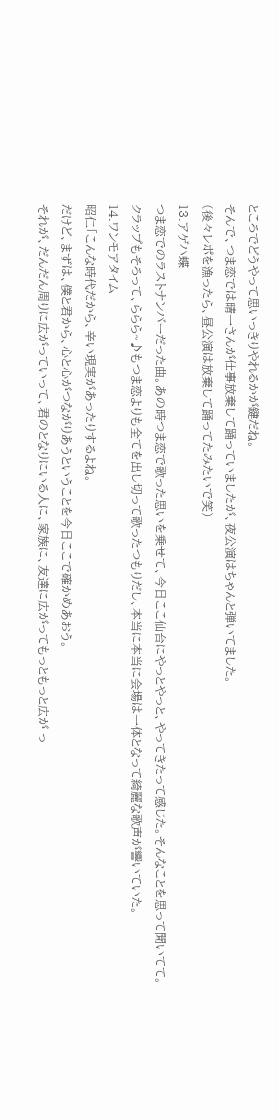ところでどうやって思いっきりやれるかが鍵だね。
そんで、つま恋では晴一さんが仕事放棄して踊っていましたが、夜公演はちゃんと弾いてました。
(後々レポを漁ったら、昼公演は放棄して踊ってたみたいで笑)
13.アゲハ蝶
つま恋でのラストナンバーだった曲。あの時つま恋で歌った思いを乗せて、今日ここ仙台にやっとやっと、やってきたって感じた。そんなことを思って聞いてて。
クラップもそろって、ららら~♪もつま恋よりも全てを出し切って歌ったつもりだし、本当に本当に会場は一体となって綺麗な歌声が響いていた。
14.ワンモアタイム
昭仁「こんな時代だから、辛い現実があったりするよね。
だけど、まずは、僕と君から、心と心がつながりあうということを今日ここで確かめあおう。
それが、だんだん周りに広がっていって、君のとなりにいる人に、家族に、友達に広がってもっともっと広が っ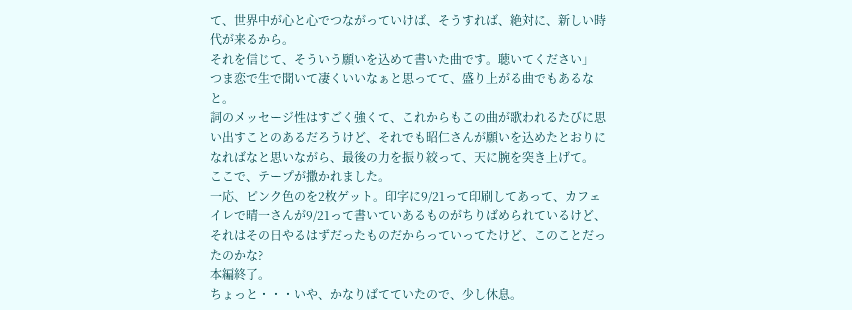て、世界中が心と心でつながっていけば、そうすれば、絶対に、新しい時代が来るから。
それを信じて、そういう願いを込めて書いた曲です。聴いてください」
つま恋で生で聞いて凄くいいなぁと思ってて、盛り上がる曲でもあるなと。
詞のメッセージ性はすごく強くて、これからもこの曲が歌われるたびに思い出すことのあるだろうけど、それでも昭仁さんが願いを込めたとおりになればなと思いながら、最後の力を振り絞って、天に腕を突き上げて。
ここで、テープが撒かれました。
一応、ピンク色のを2枚ゲット。印字に9/21って印刷してあって、カフェイレで晴一さんが9/21って書いていあるものがちりばめられているけど、それはその日やるはずだったものだからっていってたけど、このことだったのかな?
本編終了。
ちょっと・・・いや、かなりばてていたので、少し休息。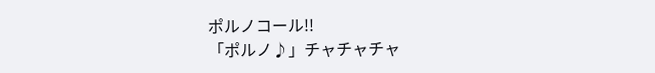ポルノコール!!
「ポルノ♪」チャチャチャ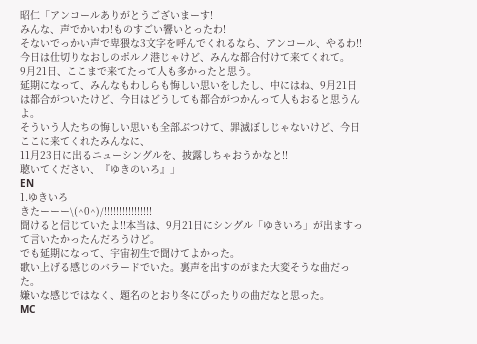昭仁「アンコールありがとうございまーす!
みんな、声でかいわ!ものすごい響いとったわ!
そないでっかい声で卑猥な3文字を呼んでくれるなら、アンコール、やるわ!!
今日は仕切りなおしのポルノ港じゃけど、みんな都合付けて来てくれて。
9月21日、ここまで来てたって人も多かったと思う。
延期になって、みんなもわしらも悔しい思いをしたし、中にはね、9月21日は都合がついたけど、今日はどうしても都合がつかんって人もおると思うんよ。
そういう人たちの悔しい思いも全部ぶつけて、罪滅ぼしじゃないけど、今日ここに来てくれたみんなに、
11月23日に出るニューシングルを、披露しちゃおうかなと!!
聴いてください、『ゆきのいろ』」
EN
1.ゆきいろ
きたーーー\(^0^)/!!!!!!!!!!!!!!!!
聞けると信じていたよ!!本当は、9月21日にシングル「ゆきいろ」が出ますって言いたかったんだろうけど。
でも延期になって、宇宙初生で聞けてよかった。
歌い上げる感じのバラードでいた。裏声を出すのがまた大変そうな曲だった。
嫌いな感じではなく、題名のとおり冬にぴったりの曲だなと思った。
MC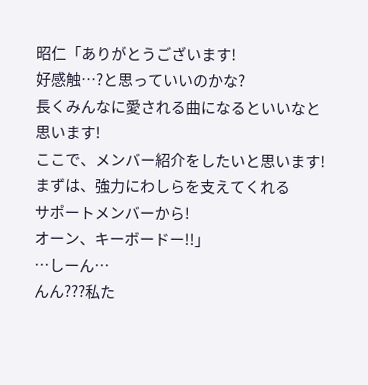昭仁「ありがとうございます!
好感触…?と思っていいのかな?
長くみんなに愛される曲になるといいなと思います!
ここで、メンバー紹介をしたいと思います!
まずは、強力にわしらを支えてくれる
サポートメンバーから!
オーン、キーボードー!!」
…しーん…
んん???私た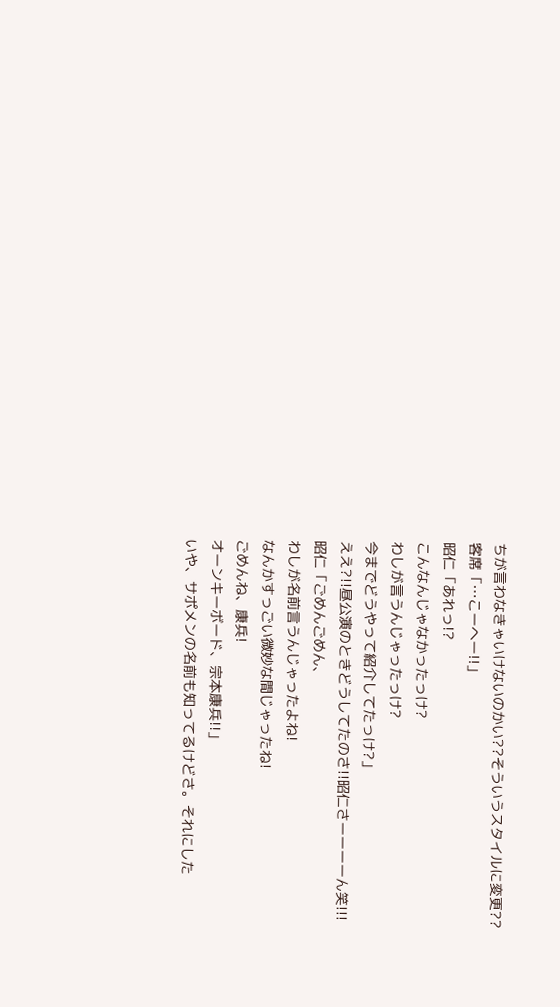ちが言わなきゃいけないのかい??そういうスタイルに変更??
客席「…こーへー!!」
昭仁「あれっ!?
こんなんじゃなかったっけ?
わしが言うんじゃったっけ?
今までどうやって紹介してたっけ?」
ええ?!!昼公演のときどうしてたのさ!!昭仁さーーーーん笑!!!
昭仁「ごめんごめん、
わしが名前言うんじゃったよね!
なんかすっごい微妙な間じゃったね!
ごめんね、康兵!
オーンキーボード、宗本康兵!!」
いや、サポメンの名前も知ってるけどさ。それにした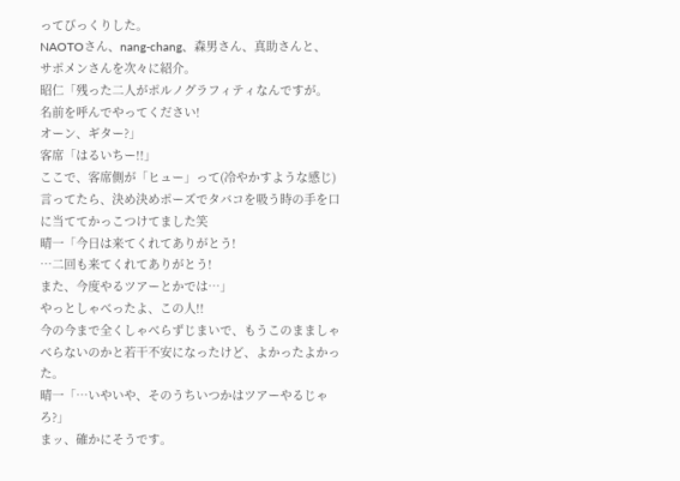ってびっくりした。
NAOTOさん、nang-chang、森男さん、真助さんと、
サポメンさんを次々に紹介。
昭仁「残った二人がポルノグラフィティなんですが。
名前を呼んでやってください!
オーン、ギター?」
客席「はるいちー!!」
ここで、客席側が「ヒュー」って(冷やかすような感じ)言ってたら、決め決めポーズでタバコを吸う時の手を口に当ててかっこつけてました笑
晴一「今日は来てくれてありがとう!
…二回も来てくれてありがとう!
また、今度やるツアーとかでは…」
やっとしゃべったよ、この人!!
今の今まで全くしゃべらずじまいで、もうこのまましゃべらないのかと若干不安になったけど、よかったよかった。
晴一「…いやいや、そのうちいつかはツアーやるじゃろ?」
まッ、確かにそうです。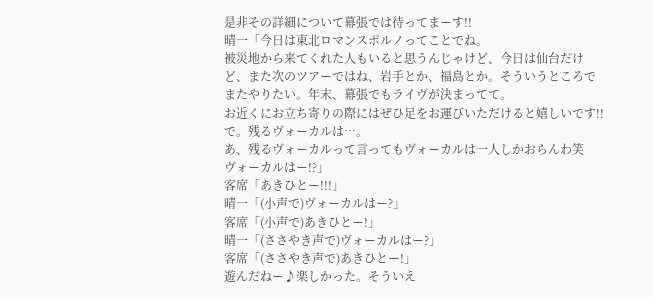是非その詳細について幕張では待ってまーす!!
晴一「今日は東北ロマンスポルノってことでね。
被災地から来てくれた人もいると思うんじゃけど、今日は仙台だけど、また次のツアーではね、岩手とか、福島とか。そういうところでまたやりたい。年末、幕張でもライヴが決まってて。
お近くにお立ち寄りの際にはぜひ足をお運びいただけると嬉しいです!!
で。残るヴォーカルは…。
あ、残るヴォーカルって言ってもヴォーカルは一人しかおらんわ笑
ヴォーカルはー!?」
客席「あきひとー!!!」
晴一「(小声で)ヴォーカルはー?」
客席「(小声で)あきひとー!」
晴一「(ささやき声で)ヴォーカルはー?」
客席「(ささやき声で)あきひとー!」
遊んだねー♪楽しかった。そういえ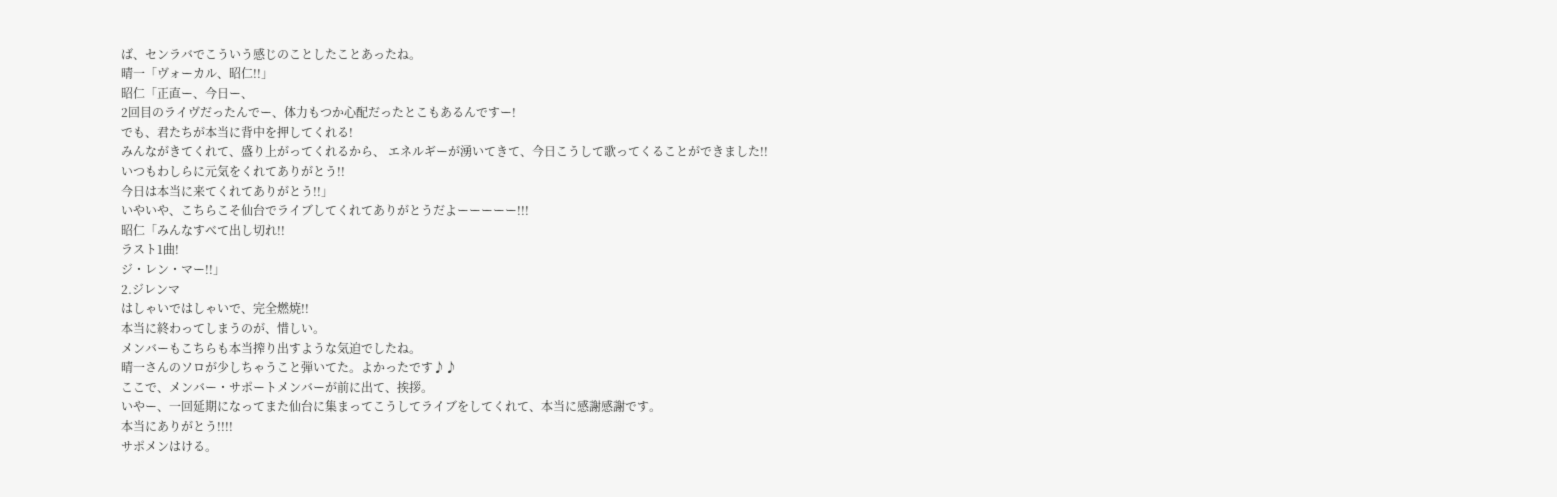ば、センラバでこういう感じのことしたことあったね。
晴一「ヴォーカル、昭仁!!」
昭仁「正直ー、今日ー、
2回目のライヴだったんでー、体力もつか心配だったとこもあるんですー!
でも、君たちが本当に背中を押してくれる!
みんながきてくれて、盛り上がってくれるから、 エネルギーが湧いてきて、今日こうして歌ってくることができました!!
いつもわしらに元気をくれてありがとう!!
今日は本当に来てくれてありがとう!!」
いやいや、こちらこそ仙台でライブしてくれてありがとうだよーーーーー!!!
昭仁「みんなすべて出し切れ!!
ラスト1曲!
ジ・レン・マー!!」
2.ジレンマ
はしゃいではしゃいで、完全燃焼!!
本当に終わってしまうのが、惜しい。
メンバーもこちらも本当搾り出すような気迫でしたね。
晴一さんのソロが少しちゃうこと弾いてた。よかったです♪♪
ここで、メンバー・サポートメンバーが前に出て、挨拶。
いやー、一回延期になってまた仙台に集まってこうしてライブをしてくれて、本当に感謝感謝です。
本当にありがとう!!!!
サポメンはける。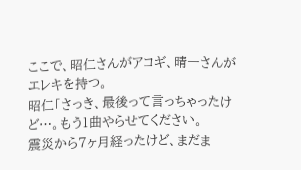ここで、昭仁さんがアコギ、晴一さんがエレキを持つ。
昭仁「さっき、最後って言っちゃったけど…。もう1曲やらせてください。
震災から7ヶ月経ったけど、まだま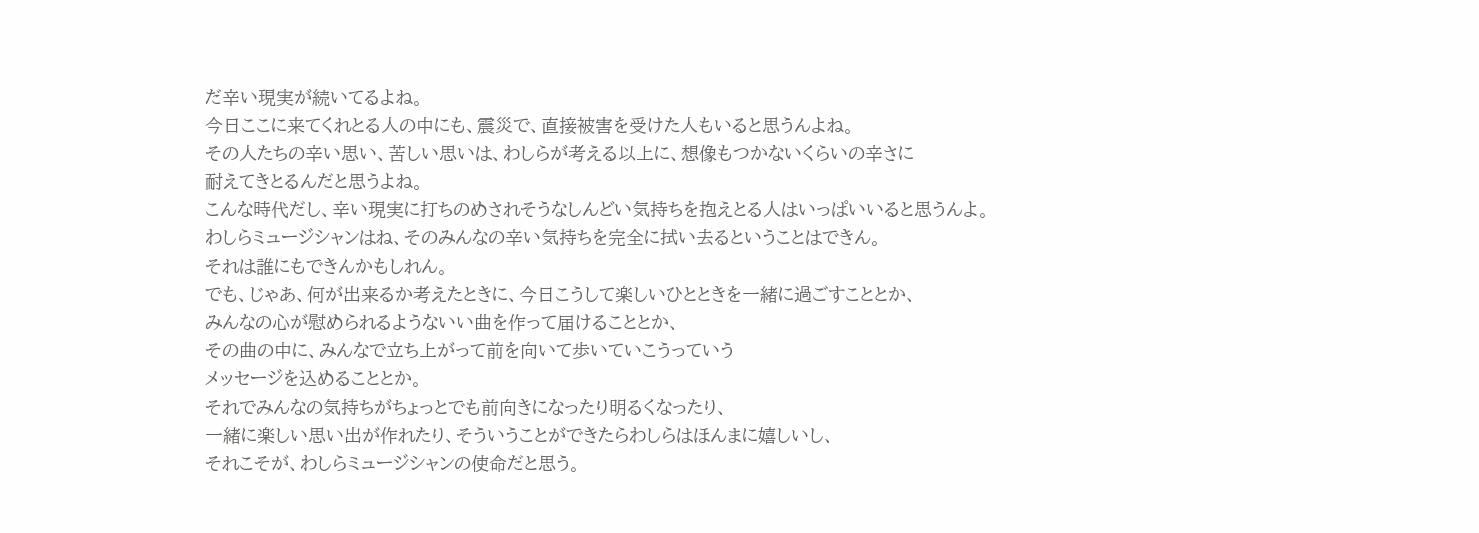だ辛い現実が続いてるよね。
今日ここに来てくれとる人の中にも、震災で、直接被害を受けた人もいると思うんよね。
その人たちの辛い思い、苦しい思いは、わしらが考える以上に、想像もつかないくらいの辛さに
耐えてきとるんだと思うよね。
こんな時代だし、辛い現実に打ちのめされそうなしんどい気持ちを抱えとる人はいっぱいいると思うんよ。
わしらミュージシャンはね、そのみんなの辛い気持ちを完全に拭い去るということはできん。
それは誰にもできんかもしれん。
でも、じゃあ、何が出来るか考えたときに、今日こうして楽しいひとときを一緒に過ごすこととか、
みんなの心が慰められるようないい曲を作って届けることとか、
その曲の中に、みんなで立ち上がって前を向いて歩いていこうっていう
メッセージを込めることとか。
それでみんなの気持ちがちょっとでも前向きになったり明るくなったり、
一緒に楽しい思い出が作れたり、そういうことができたらわしらはほんまに嬉しいし、
それこそが、わしらミュージシャンの使命だと思う。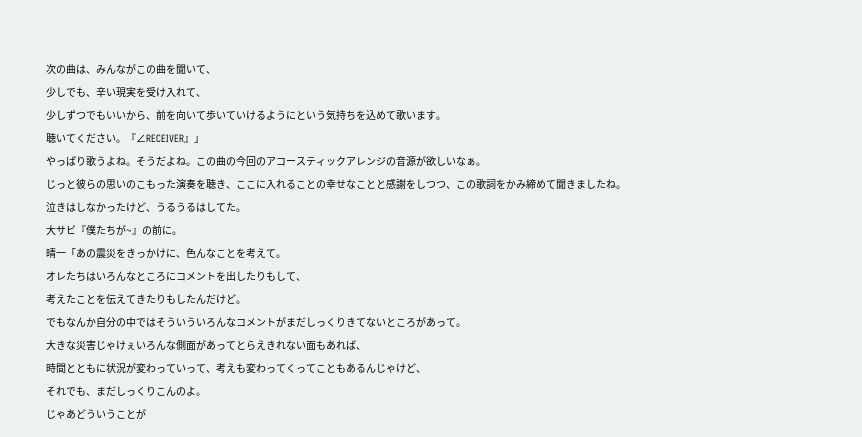次の曲は、みんながこの曲を聞いて、
少しでも、辛い現実を受け入れて、
少しずつでもいいから、前を向いて歩いていけるようにという気持ちを込めて歌います。
聴いてください。『∠RECEIVER』」
やっぱり歌うよね。そうだよね。この曲の今回のアコースティックアレンジの音源が欲しいなぁ。
じっと彼らの思いのこもった演奏を聴き、ここに入れることの幸せなことと感謝をしつつ、この歌詞をかみ締めて聞きましたね。
泣きはしなかったけど、うるうるはしてた。
大サビ『僕たちが~』の前に。
晴一「あの震災をきっかけに、色んなことを考えて。
オレたちはいろんなところにコメントを出したりもして、
考えたことを伝えてきたりもしたんだけど。
でもなんか自分の中ではそういういろんなコメントがまだしっくりきてないところがあって。
大きな災害じゃけぇいろんな側面があってとらえきれない面もあれば、
時間とともに状況が変わっていって、考えも変わってくってこともあるんじゃけど、
それでも、まだしっくりこんのよ。
じゃあどういうことが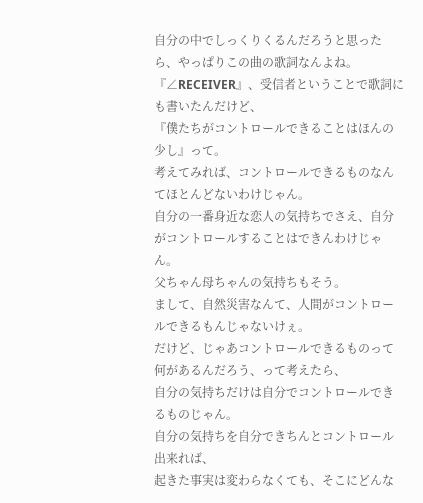自分の中でしっくりくるんだろうと思ったら、やっぱりこの曲の歌詞なんよね。
『∠RECEIVER』、受信者ということで歌詞にも書いたんだけど、
『僕たちがコントロールできることはほんの少し』って。
考えてみれば、コントロールできるものなんてほとんどないわけじゃん。
自分の一番身近な恋人の気持ちでさえ、自分がコントロールすることはできんわけじゃん。
父ちゃん母ちゃんの気持ちもそう。
まして、自然災害なんて、人間がコントロールできるもんじゃないけぇ。
だけど、じゃあコントロールできるものって何があるんだろう、って考えたら、
自分の気持ちだけは自分でコントロールできるものじゃん。
自分の気持ちを自分できちんとコントロール出来れば、
起きた事実は変わらなくても、そこにどんな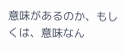意味があるのか、もしくは、意味なん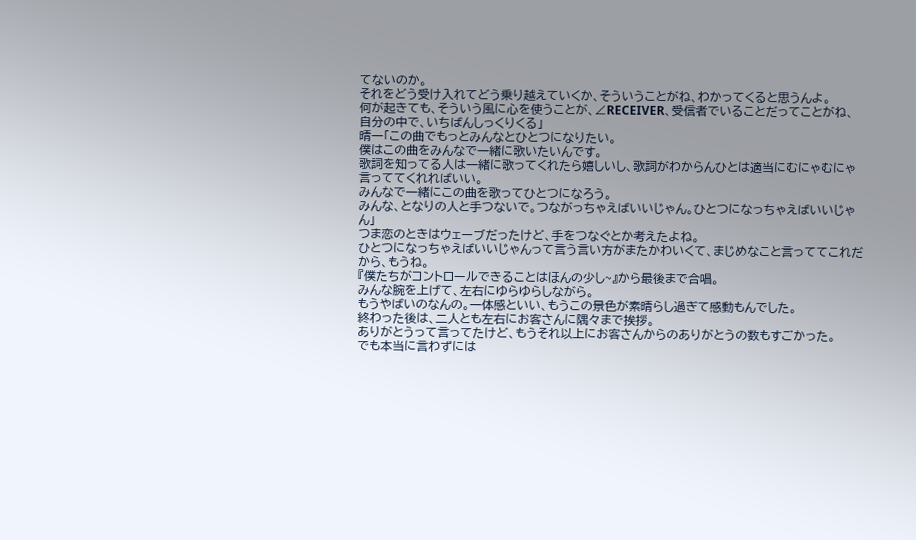てないのか。
それをどう受け入れてどう乗り越えていくか、そういうことがね、わかってくると思うんよ。
何が起きても、そういう風に心を使うことが、∠RECEIVER、受信者でいることだってことがね、
自分の中で、いちばんしっくりくる」
晴一「この曲でもっとみんなとひとつになりたい。
僕はこの曲をみんなで一緒に歌いたいんです。
歌詞を知ってる人は一緒に歌ってくれたら嬉しいし、歌詞がわからんひとは適当にむにゃむにゃ言っててくれればいい。
みんなで一緒にこの曲を歌ってひとつになろう。
みんな、となりの人と手つないで。つながっちゃえばいいじゃん。ひとつになっちゃえばいいじゃん」
つま恋のときはウェーブだったけど、手をつなぐとか考えたよね。
ひとつになっちゃえばいいじゃんって言う言い方がまたかわいくて、まじめなこと言っててこれだから、もうね。
『僕たちがコントロールできることはほんの少し~』から最後まで合唱。
みんな腕を上げて、左右にゆらゆらしながら。
もうやばいのなんの。一体感といい、もうこの景色が素晴らし過ぎて感動もんでした。
終わった後は、二人とも左右にお客さんに隅々まで挨拶。
ありがとうって言ってたけど、もうそれ以上にお客さんからのありがとうの数もすごかった。
でも本当に言わずには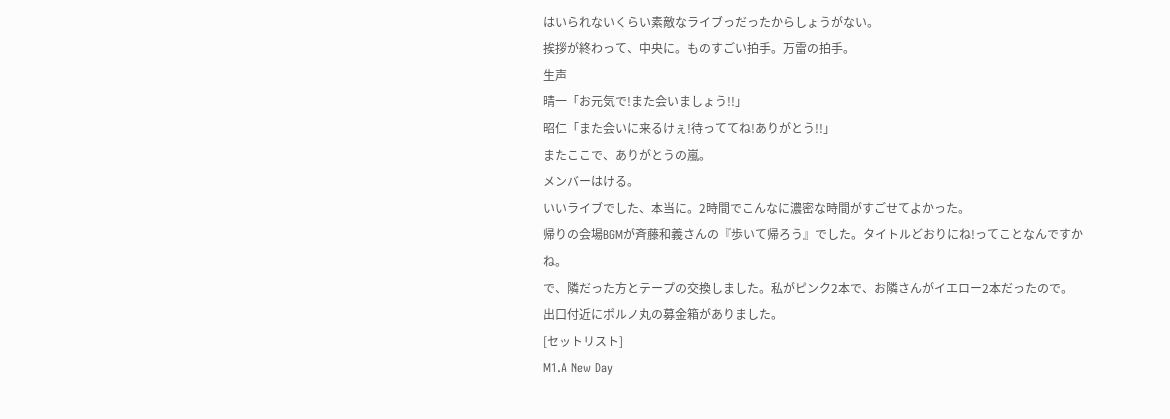はいられないくらい素敵なライブっだったからしょうがない。
挨拶が終わって、中央に。ものすごい拍手。万雷の拍手。
生声
晴一「お元気で!また会いましょう!!」
昭仁「また会いに来るけぇ!待っててね!ありがとう!!」
またここで、ありがとうの嵐。
メンバーはける。
いいライブでした、本当に。2時間でこんなに濃密な時間がすごせてよかった。
帰りの会場BGMが斉藤和義さんの『歩いて帰ろう』でした。タイトルどおりにね!ってことなんですかね。
で、隣だった方とテープの交換しました。私がピンク2本で、お隣さんがイエロー2本だったので。
出口付近にポルノ丸の募金箱がありました。
[セットリスト]
M1.A New Day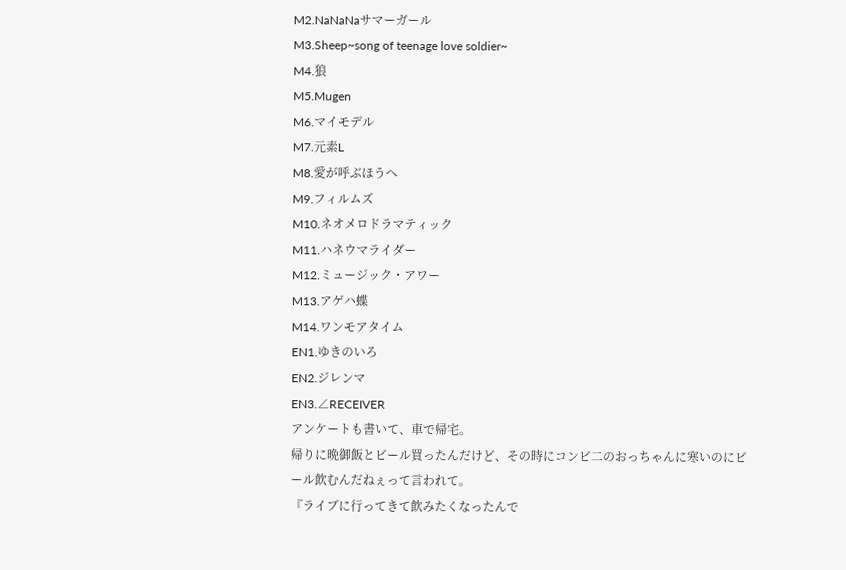M2.NaNaNaサマーガール
M3.Sheep~song of teenage love soldier~
M4.狼
M5.Mugen
M6.マイモデル
M7.元素L
M8.愛が呼ぶほうへ
M9.フィルムズ
M10.ネオメロドラマティック
M11.ハネウマライダー
M12.ミュージック・アワー
M13.アゲハ蝶
M14.ワンモアタイム
EN1.ゆきのいろ
EN2.ジレンマ
EN3.∠RECEIVER
アンケートも書いて、車で帰宅。
帰りに晩御飯とビール買ったんだけど、その時にコンビ二のおっちゃんに寒いのにビール飲むんだねぇって言われて。
『ライブに行ってきて飲みたくなったんで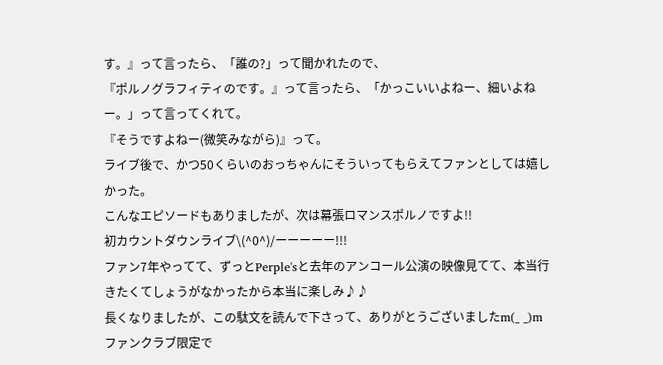す。』って言ったら、「誰の?」って聞かれたので、
『ポルノグラフィティのです。』って言ったら、「かっこいいよねー、細いよねー。」って言ってくれて。
『そうですよねー(微笑みながら)』って。
ライブ後で、かつ50くらいのおっちゃんにそういってもらえてファンとしては嬉しかった。
こんなエピソードもありましたが、次は幕張ロマンスポルノですよ!!
初カウントダウンライブ\(^0^)/ーーーーー!!!
ファン7年やってて、ずっとPerple'sと去年のアンコール公演の映像見てて、本当行きたくてしょうがなかったから本当に楽しみ♪♪
長くなりましたが、この駄文を読んで下さって、ありがとうございましたm(_ _)m
ファンクラブ限定で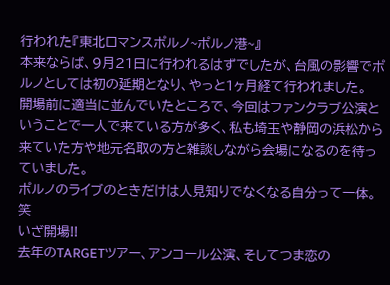行われた『東北ロマンスポルノ~ポルノ港~』
本来ならば、9月21日に行われるはずでしたが、台風の影響でポルノとしては初の延期となり、やっと1ヶ月経て行われました。
開場前に適当に並んでいたところで、今回はファンクラブ公演ということで一人で来ている方が多く、私も埼玉や静岡の浜松から来ていた方や地元名取の方と雑談しながら会場になるのを待っていました。
ポルノのライブのときだけは人見知りでなくなる自分って一体。笑
いざ開場!!
去年のTARGETツアー、アンコール公演、そしてつま恋の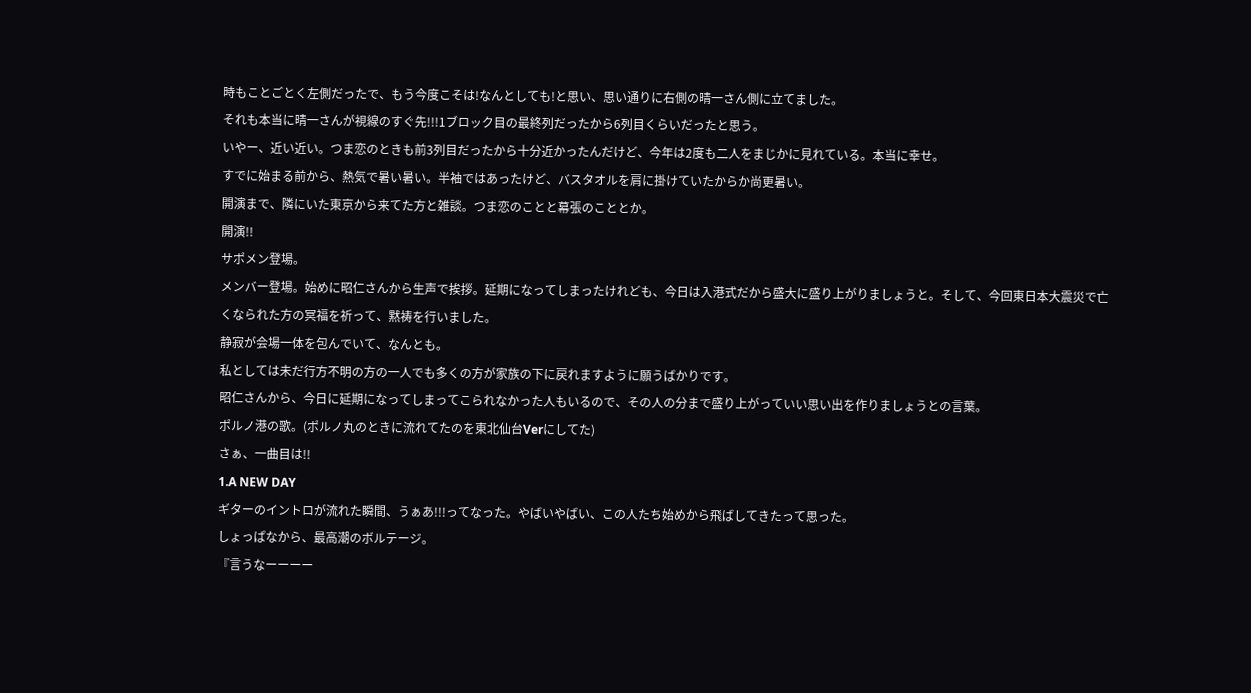時もことごとく左側だったで、もう今度こそは!なんとしても!と思い、思い通りに右側の晴一さん側に立てました。
それも本当に晴一さんが視線のすぐ先!!!1ブロック目の最終列だったから6列目くらいだったと思う。
いやー、近い近い。つま恋のときも前3列目だったから十分近かったんだけど、今年は2度も二人をまじかに見れている。本当に幸せ。
すでに始まる前から、熱気で暑い暑い。半袖ではあったけど、バスタオルを肩に掛けていたからか尚更暑い。
開演まで、隣にいた東京から来てた方と雑談。つま恋のことと幕張のこととか。
開演!!
サポメン登場。
メンバー登場。始めに昭仁さんから生声で挨拶。延期になってしまったけれども、今日は入港式だから盛大に盛り上がりましょうと。そして、今回東日本大震災で亡くなられた方の冥福を祈って、黙祷を行いました。
静寂が会場一体を包んでいて、なんとも。
私としては未だ行方不明の方の一人でも多くの方が家族の下に戻れますように願うばかりです。
昭仁さんから、今日に延期になってしまってこられなかった人もいるので、その人の分まで盛り上がっていい思い出を作りましょうとの言葉。
ポルノ港の歌。(ポルノ丸のときに流れてたのを東北仙台Verにしてた)
さぁ、一曲目は!!
1.A NEW DAY
ギターのイントロが流れた瞬間、うぁあ!!!ってなった。やばいやばい、この人たち始めから飛ばしてきたって思った。
しょっぱなから、最高潮のボルテージ。
『言うなーーーー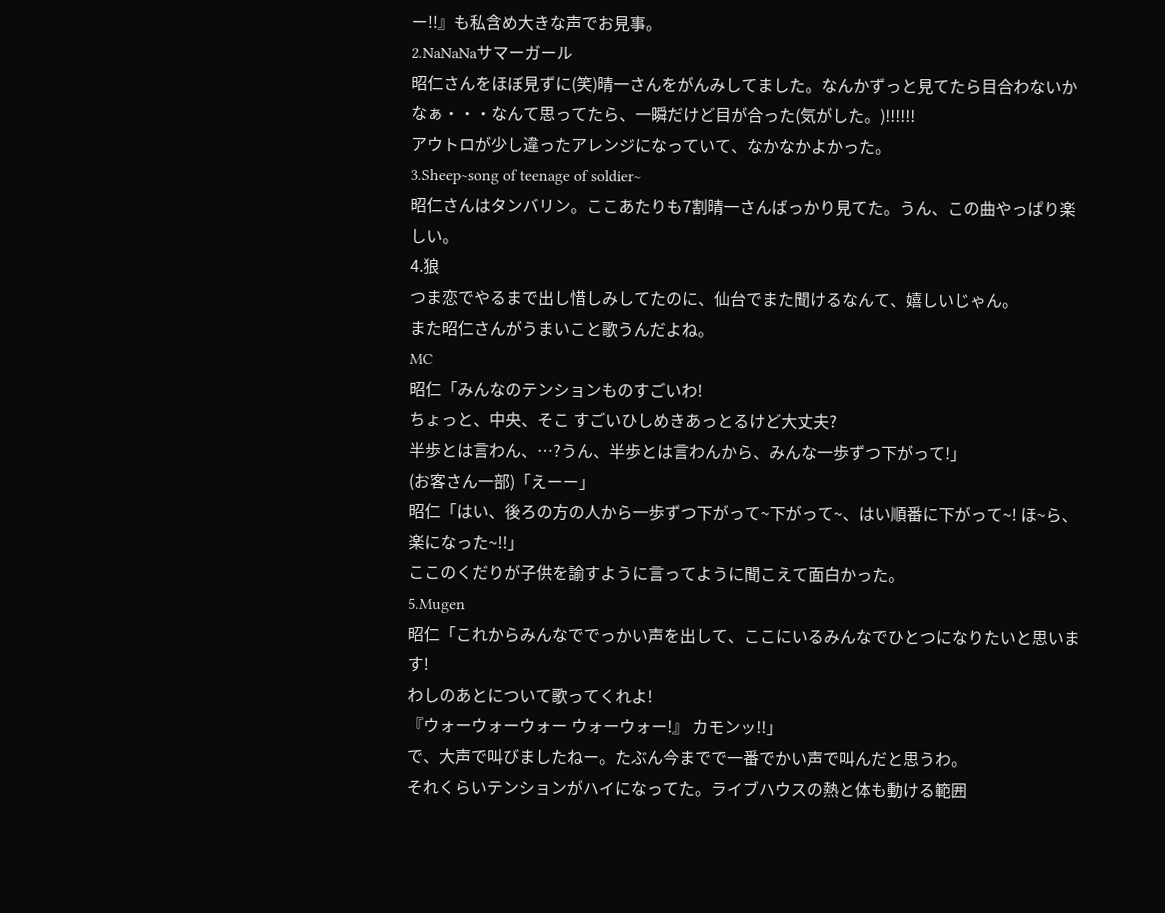ー!!』も私含め大きな声でお見事。
2.NaNaNaサマーガール
昭仁さんをほぼ見ずに(笑)晴一さんをがんみしてました。なんかずっと見てたら目合わないかなぁ・・・なんて思ってたら、一瞬だけど目が合った(気がした。)!!!!!!
アウトロが少し違ったアレンジになっていて、なかなかよかった。
3.Sheep~song of teenage of soldier~
昭仁さんはタンバリン。ここあたりも7割晴一さんばっかり見てた。うん、この曲やっぱり楽しい。
4.狼
つま恋でやるまで出し惜しみしてたのに、仙台でまた聞けるなんて、嬉しいじゃん。
また昭仁さんがうまいこと歌うんだよね。
MC
昭仁「みんなのテンションものすごいわ!
ちょっと、中央、そこ すごいひしめきあっとるけど大丈夫?
半歩とは言わん、…?うん、半歩とは言わんから、みんな一歩ずつ下がって!」
(お客さん一部)「えーー」
昭仁「はい、後ろの方の人から一歩ずつ下がって~下がって~、はい順番に下がって~! ほ~ら、楽になった~!!」
ここのくだりが子供を諭すように言ってように聞こえて面白かった。
5.Mugen
昭仁「これからみんなででっかい声を出して、ここにいるみんなでひとつになりたいと思います!
わしのあとについて歌ってくれよ!
『ウォーウォーウォー ウォーウォー!』 カモンッ!!」
で、大声で叫びましたねー。たぶん今までで一番でかい声で叫んだと思うわ。
それくらいテンションがハイになってた。ライブハウスの熱と体も動ける範囲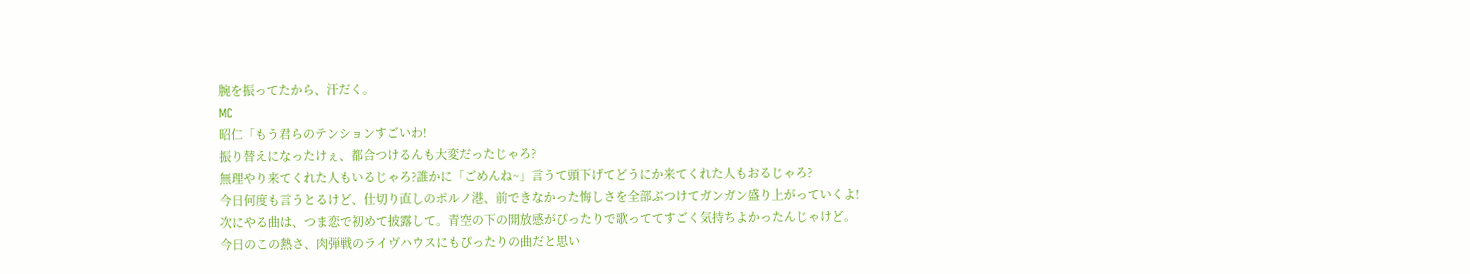腕を振ってたから、汗だく。
MC
昭仁「もう君らのテンションすごいわ!
振り替えになったけぇ、都合つけるんも大変だったじゃろ?
無理やり来てくれた人もいるじゃろ?誰かに「ごめんね~」言うて頭下げてどうにか来てくれた人もおるじゃろ?
今日何度も言うとるけど、仕切り直しのポルノ港、前できなかった悔しさを全部ぶつけてガンガン盛り上がっていくよ!
次にやる曲は、つま恋で初めて披露して。青空の下の開放感がぴったりで歌っててすごく気持ちよかったんじゃけど。
今日のこの熱さ、肉弾戦のライヴハウスにもぴったりの曲だと思い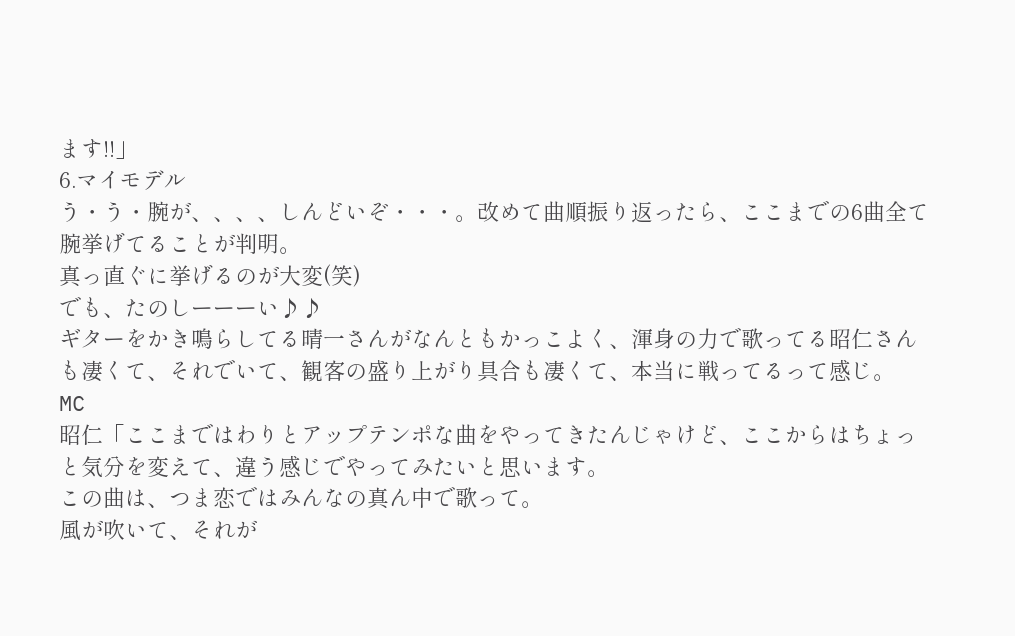ます!!」
6.マイモデル
う・う・腕が、、、、しんどいぞ・・・。改めて曲順振り返ったら、ここまでの6曲全て腕挙げてることが判明。
真っ直ぐに挙げるのが大変(笑)
でも、たのしーーーい♪♪
ギターをかき鳴らしてる晴一さんがなんともかっこよく、渾身の力で歌ってる昭仁さんも凄くて、それでいて、観客の盛り上がり具合も凄くて、本当に戦ってるって感じ。
MC
昭仁「ここまではわりとアップテンポな曲をやってきたんじゃけど、ここからはちょっと気分を変えて、違う感じでやってみたいと思います。
この曲は、つま恋ではみんなの真ん中で歌って。
風が吹いて、それが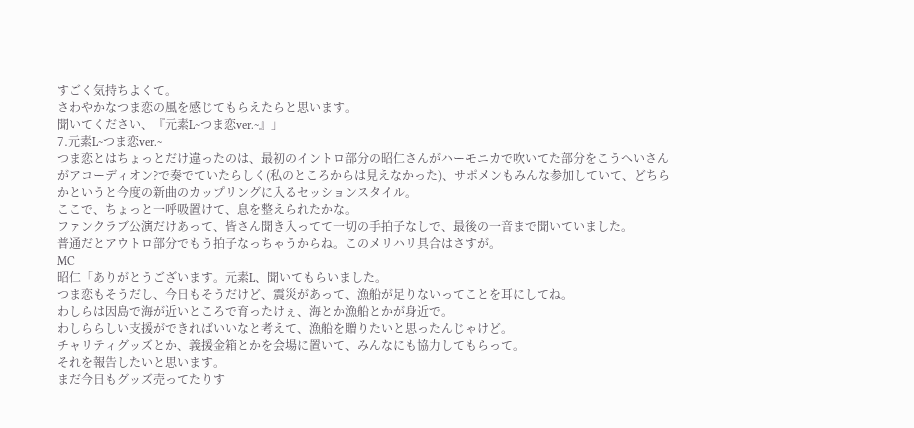すごく気持ちよくて。
さわやかなつま恋の風を感じてもらえたらと思います。
聞いてください、『元素L~つま恋ver.~』」
7.元素L~つま恋ver.~
つま恋とはちょっとだけ違ったのは、最初のイントロ部分の昭仁さんがハーモニカで吹いてた部分をこうへいさんがアコーディオン?で奏でていたらしく(私のところからは見えなかった)、サポメンもみんな参加していて、どちらかというと今度の新曲のカップリングに入るセッションスタイル。
ここで、ちょっと一呼吸置けて、息を整えられたかな。
ファンクラブ公演だけあって、皆さん聞き入ってて一切の手拍子なしで、最後の一音まで聞いていました。
普通だとアウトロ部分でもう拍子なっちゃうからね。このメリハリ具合はさすが。
MC
昭仁「ありがとうございます。元素L、聞いてもらいました。
つま恋もそうだし、今日もそうだけど、震災があって、漁船が足りないってことを耳にしてね。
わしらは因島で海が近いところで育ったけぇ、海とか漁船とかが身近で。
わしららしい支援ができればいいなと考えて、漁船を贈りたいと思ったんじゃけど。
チャリティグッズとか、義援金箱とかを会場に置いて、みんなにも協力してもらって。
それを報告したいと思います。
まだ今日もグッズ売ってたりす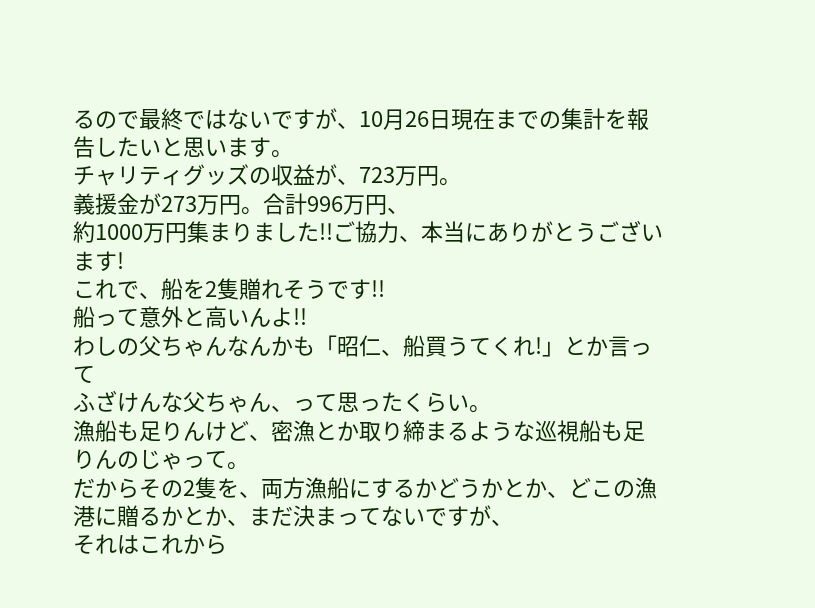るので最終ではないですが、10月26日現在までの集計を報告したいと思います。
チャリティグッズの収益が、723万円。
義援金が273万円。合計996万円、
約1000万円集まりました!!ご協力、本当にありがとうございます!
これで、船を2隻贈れそうです!!
船って意外と高いんよ!!
わしの父ちゃんなんかも「昭仁、船買うてくれ!」とか言って
ふざけんな父ちゃん、って思ったくらい。
漁船も足りんけど、密漁とか取り締まるような巡視船も足りんのじゃって。
だからその2隻を、両方漁船にするかどうかとか、どこの漁港に贈るかとか、まだ決まってないですが、
それはこれから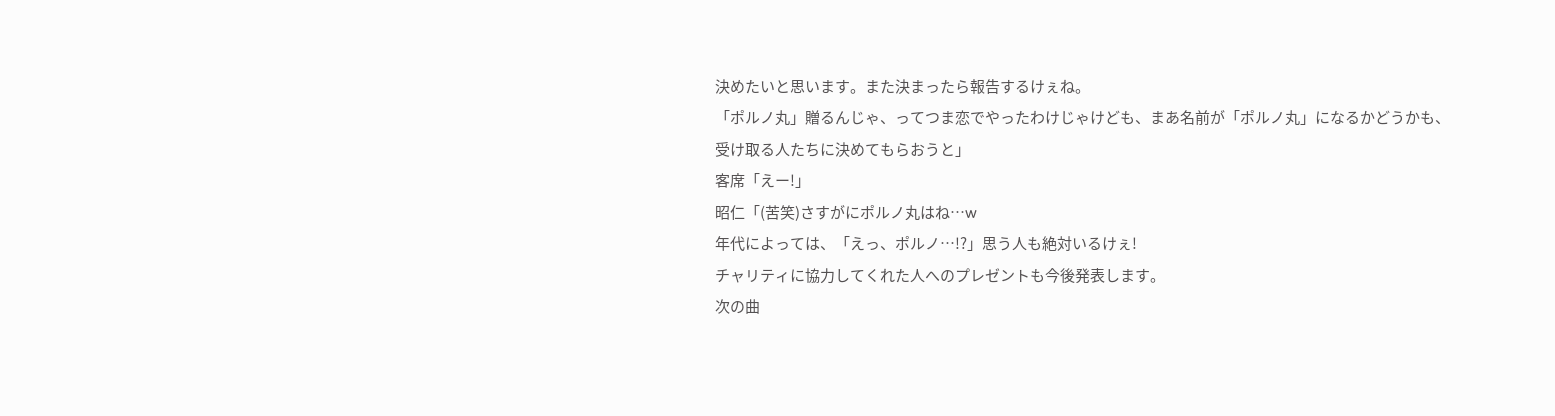決めたいと思います。また決まったら報告するけぇね。
「ポルノ丸」贈るんじゃ、ってつま恋でやったわけじゃけども、まあ名前が「ポルノ丸」になるかどうかも、
受け取る人たちに決めてもらおうと」
客席「えー!」
昭仁「(苦笑)さすがにポルノ丸はね…w
年代によっては、「えっ、ポルノ…!?」思う人も絶対いるけぇ!
チャリティに協力してくれた人へのプレゼントも今後発表します。
次の曲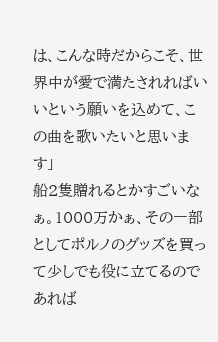は、こんな時だからこそ、世界中が愛で満たされればいいという願いを込めて、この曲を歌いたいと思います」
船2隻贈れるとかすごいなぁ。1000万かぁ、その一部としてポルノのグッズを買って少しでも役に立てるのであれば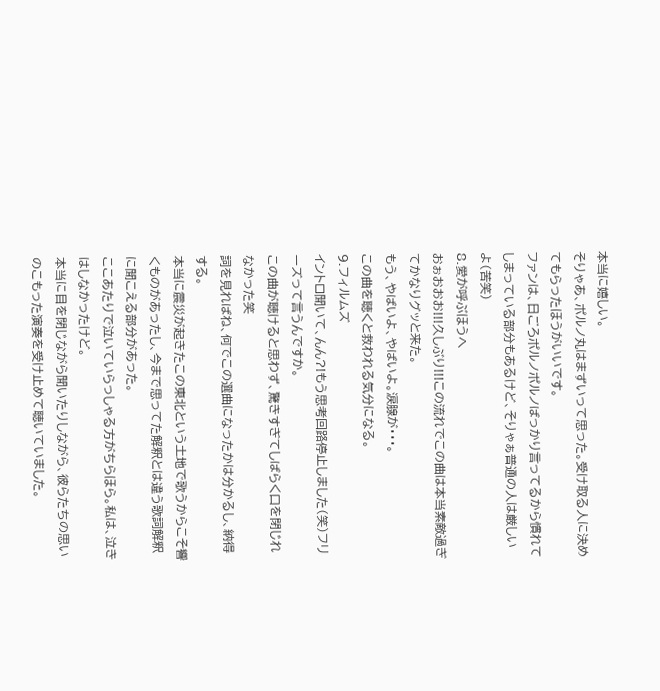本当に嬉しい。
そりゃあ、ポルノ丸はまずいって思った。受け取る人に決めてもらったほうがいいです。
ファンは、日ごろポルノポルノばっかり言ってるから慣れてしまっている部分もあるけど、そりゃぁ普通の人は厳しいよ(苦笑)
8.愛が呼ぶほうへ
おぉおおお!!!久しぶり!!!この流れでこの曲は本当素敵過ぎてかなりグッと来た。
もう、やばいよ、やばいよ。涙腺が・・・。
この曲を聴くと救われる気分になる。
9.フィルムズ
イントロ聞いて、んん?!もう思考回路停止しました(笑)フリーズって言うんですか。
この曲が聴けると思わず、驚きすぎてしばらく口を閉じれなかった笑
詞を見ればね、何でこの選曲になったかは分かるし、納得する。
本当に震災が起きたこの東北という土地で歌うからこそ響くものがあったし、今まで思ってた解釈とは違う歌詞解釈に聞こえる部分があった。
ここあたりで泣いていらっしゃる方がちらほら。私は、泣きはしなかったけど。
本当に目を閉じながら聞いたりしながら、彼らたちの思いのこもった演奏を受け止めて聴いていました。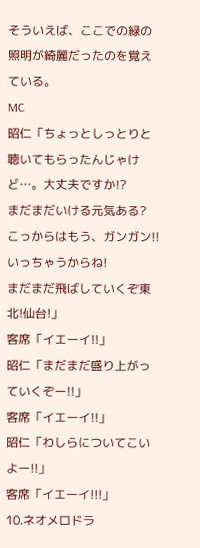そういえば、ここでの緑の照明が綺麗だったのを覚えている。
MC
昭仁「ちょっとしっとりと聴いてもらったんじゃけど…。大丈夫ですか!?
まだまだいける元気ある?
こっからはもう、ガンガン!!いっちゃうからね!
まだまだ飛ばしていくぞ東北!仙台!」
客席「イエーイ!!」
昭仁「まだまだ盛り上がっていくぞー!!」
客席「イエーイ!!」
昭仁「わしらについてこいよー!!」
客席「イエーイ!!!」
10.ネオメロドラ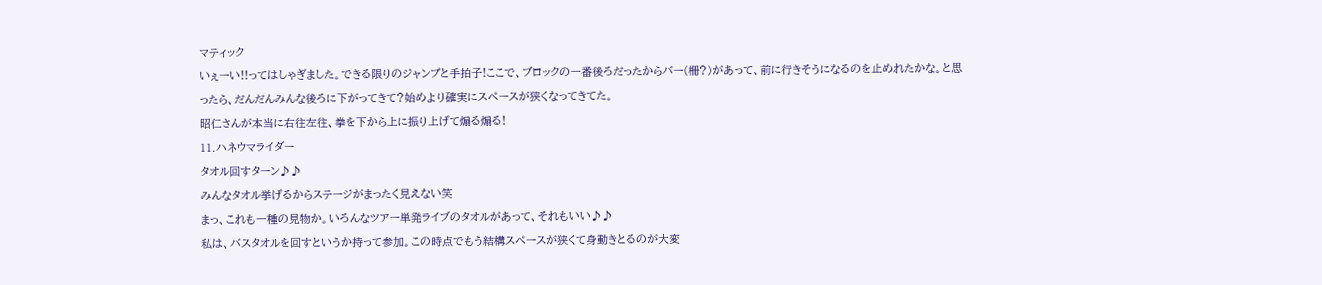マティック
いぇーい!!ってはしゃぎました。できる限りのジャンプと手拍子!ここで、ブロックの一番後ろだったからバー(柵?)があって、前に行きそうになるのを止めれたかな。と思ったら、だんだんみんな後ろに下がってきて?始めより確実にスペースが狭くなってきてた。
昭仁さんが本当に右往左往、拳を下から上に振り上げて煽る煽る!
11.ハネウマライダー
タオル回すターン♪♪
みんなタオル挙げるからステージがまったく見えない笑
まっ、これも一種の見物か。いろんなツアー単発ライブのタオルがあって、それもいい♪♪
私は、バスタオルを回すというか持って参加。この時点でもう結構スペースが狭くて身動きとるのが大変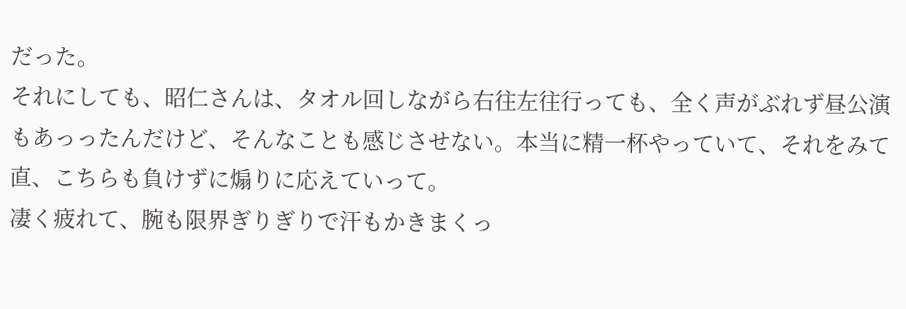だった。
それにしても、昭仁さんは、タオル回しながら右往左往行っても、全く声がぶれず昼公演もあっったんだけど、そんなことも感じさせない。本当に精一杯やっていて、それをみて直、こちらも負けずに煽りに応えていって。
凄く疲れて、腕も限界ぎりぎりで汗もかきまくっ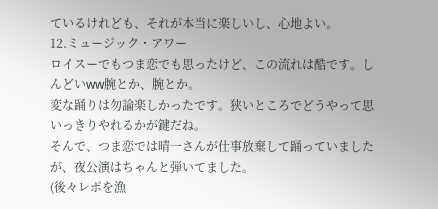ているけれども、それが本当に楽しいし、心地よい。
12.ミュージック・アワー
ロイスーでもつま恋でも思ったけど、この流れは酷です。しんどいww腕とか、腕とか。
変な踊りは勿論楽しかったです。狭いところでどうやって思いっきりやれるかが鍵だね。
そんで、つま恋では晴一さんが仕事放棄して踊っていましたが、夜公演はちゃんと弾いてました。
(後々レポを漁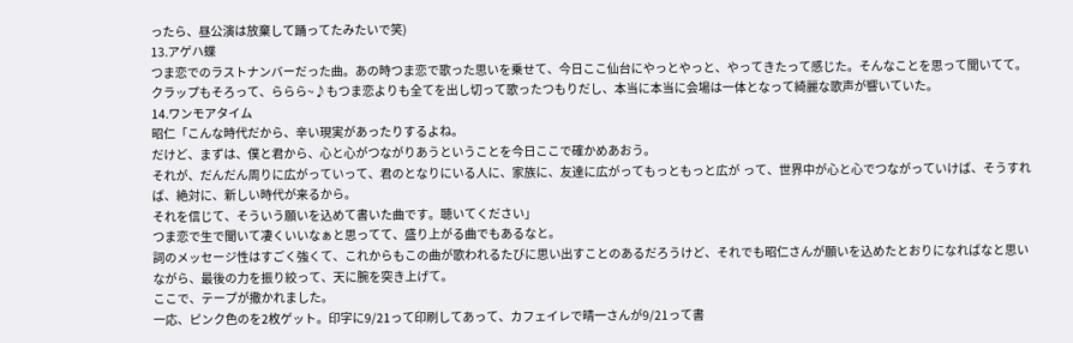ったら、昼公演は放棄して踊ってたみたいで笑)
13.アゲハ蝶
つま恋でのラストナンバーだった曲。あの時つま恋で歌った思いを乗せて、今日ここ仙台にやっとやっと、やってきたって感じた。そんなことを思って聞いてて。
クラップもそろって、ららら~♪もつま恋よりも全てを出し切って歌ったつもりだし、本当に本当に会場は一体となって綺麗な歌声が響いていた。
14.ワンモアタイム
昭仁「こんな時代だから、辛い現実があったりするよね。
だけど、まずは、僕と君から、心と心がつながりあうということを今日ここで確かめあおう。
それが、だんだん周りに広がっていって、君のとなりにいる人に、家族に、友達に広がってもっともっと広が って、世界中が心と心でつながっていけば、そうすれば、絶対に、新しい時代が来るから。
それを信じて、そういう願いを込めて書いた曲です。聴いてください」
つま恋で生で聞いて凄くいいなぁと思ってて、盛り上がる曲でもあるなと。
詞のメッセージ性はすごく強くて、これからもこの曲が歌われるたびに思い出すことのあるだろうけど、それでも昭仁さんが願いを込めたとおりになればなと思いながら、最後の力を振り絞って、天に腕を突き上げて。
ここで、テープが撒かれました。
一応、ピンク色のを2枚ゲット。印字に9/21って印刷してあって、カフェイレで晴一さんが9/21って書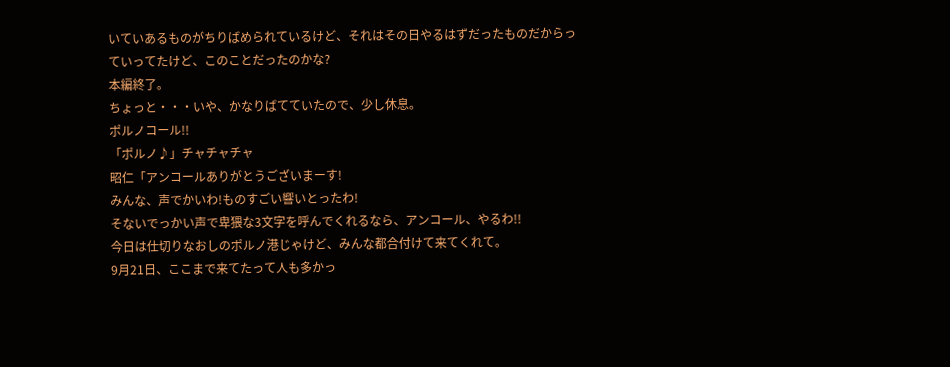いていあるものがちりばめられているけど、それはその日やるはずだったものだからっていってたけど、このことだったのかな?
本編終了。
ちょっと・・・いや、かなりばてていたので、少し休息。
ポルノコール!!
「ポルノ♪」チャチャチャ
昭仁「アンコールありがとうございまーす!
みんな、声でかいわ!ものすごい響いとったわ!
そないでっかい声で卑猥な3文字を呼んでくれるなら、アンコール、やるわ!!
今日は仕切りなおしのポルノ港じゃけど、みんな都合付けて来てくれて。
9月21日、ここまで来てたって人も多かっ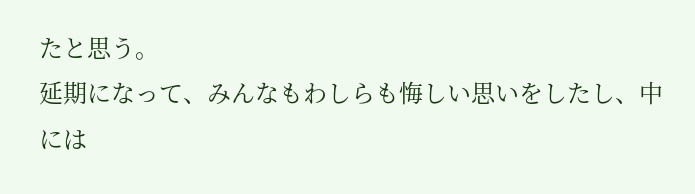たと思う。
延期になって、みんなもわしらも悔しい思いをしたし、中には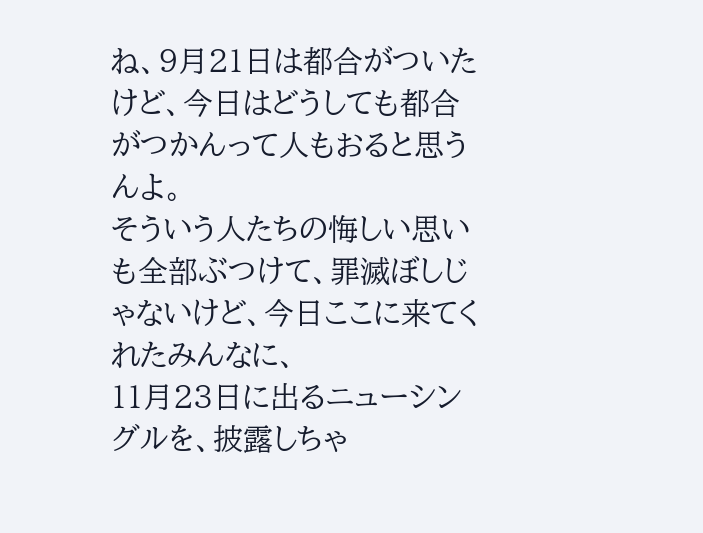ね、9月21日は都合がついたけど、今日はどうしても都合がつかんって人もおると思うんよ。
そういう人たちの悔しい思いも全部ぶつけて、罪滅ぼしじゃないけど、今日ここに来てくれたみんなに、
11月23日に出るニューシングルを、披露しちゃ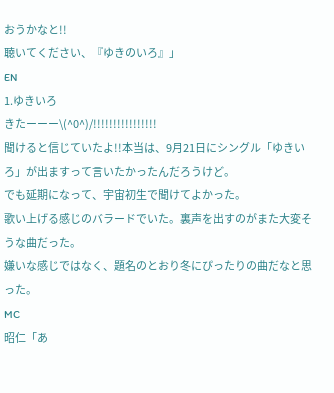おうかなと!!
聴いてください、『ゆきのいろ』」
EN
1.ゆきいろ
きたーーー\(^0^)/!!!!!!!!!!!!!!!!
聞けると信じていたよ!!本当は、9月21日にシングル「ゆきいろ」が出ますって言いたかったんだろうけど。
でも延期になって、宇宙初生で聞けてよかった。
歌い上げる感じのバラードでいた。裏声を出すのがまた大変そうな曲だった。
嫌いな感じではなく、題名のとおり冬にぴったりの曲だなと思った。
MC
昭仁「あ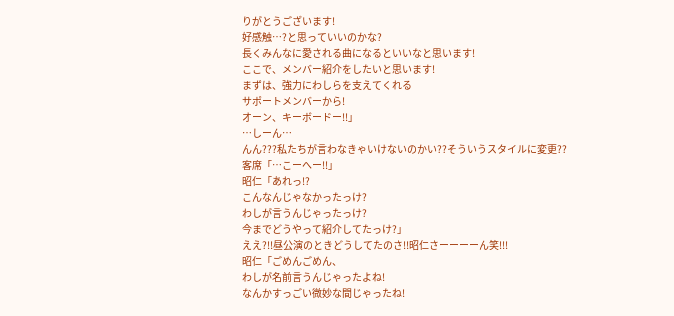りがとうございます!
好感触…?と思っていいのかな?
長くみんなに愛される曲になるといいなと思います!
ここで、メンバー紹介をしたいと思います!
まずは、強力にわしらを支えてくれる
サポートメンバーから!
オーン、キーボードー!!」
…しーん…
んん???私たちが言わなきゃいけないのかい??そういうスタイルに変更??
客席「…こーへー!!」
昭仁「あれっ!?
こんなんじゃなかったっけ?
わしが言うんじゃったっけ?
今までどうやって紹介してたっけ?」
ええ?!!昼公演のときどうしてたのさ!!昭仁さーーーーん笑!!!
昭仁「ごめんごめん、
わしが名前言うんじゃったよね!
なんかすっごい微妙な間じゃったね!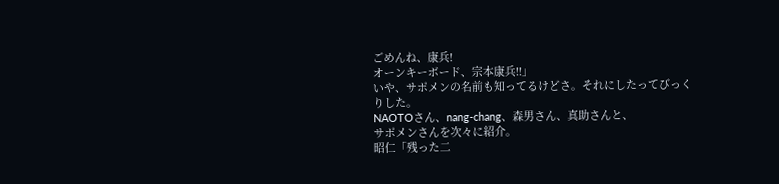ごめんね、康兵!
オーンキーボード、宗本康兵!!」
いや、サポメンの名前も知ってるけどさ。それにしたってびっくりした。
NAOTOさん、nang-chang、森男さん、真助さんと、
サポメンさんを次々に紹介。
昭仁「残った二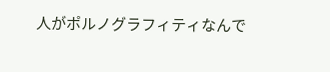人がポルノグラフィティなんで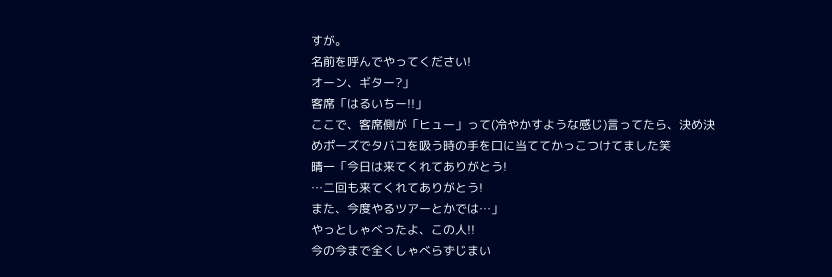すが。
名前を呼んでやってください!
オーン、ギター?」
客席「はるいちー!!」
ここで、客席側が「ヒュー」って(冷やかすような感じ)言ってたら、決め決めポーズでタバコを吸う時の手を口に当ててかっこつけてました笑
晴一「今日は来てくれてありがとう!
…二回も来てくれてありがとう!
また、今度やるツアーとかでは…」
やっとしゃべったよ、この人!!
今の今まで全くしゃべらずじまい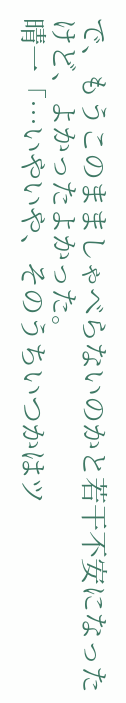で、もうこのまましゃべらないのかと若干不安になったけど、よかったよかった。
晴一「…いやいや、そのうちいつかはツ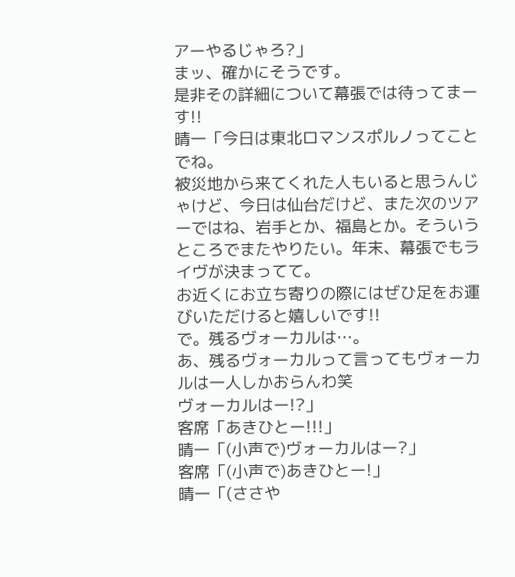アーやるじゃろ?」
まッ、確かにそうです。
是非その詳細について幕張では待ってまーす!!
晴一「今日は東北ロマンスポルノってことでね。
被災地から来てくれた人もいると思うんじゃけど、今日は仙台だけど、また次のツアーではね、岩手とか、福島とか。そういうところでまたやりたい。年末、幕張でもライヴが決まってて。
お近くにお立ち寄りの際にはぜひ足をお運びいただけると嬉しいです!!
で。残るヴォーカルは…。
あ、残るヴォーカルって言ってもヴォーカルは一人しかおらんわ笑
ヴォーカルはー!?」
客席「あきひとー!!!」
晴一「(小声で)ヴォーカルはー?」
客席「(小声で)あきひとー!」
晴一「(ささや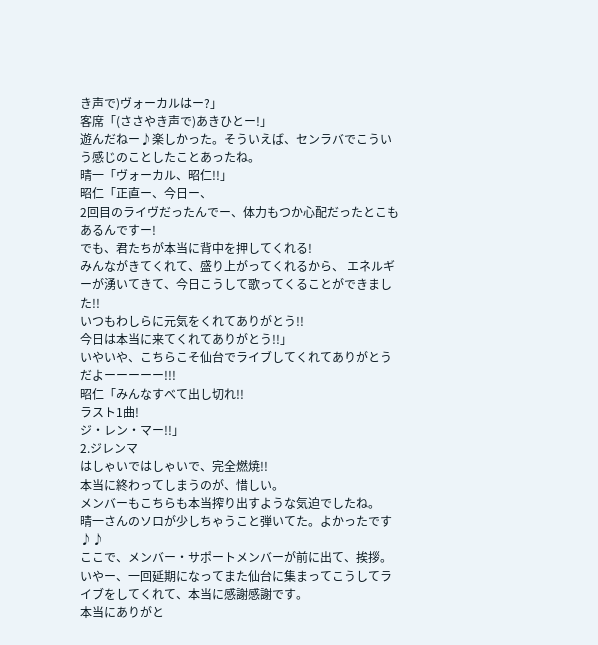き声で)ヴォーカルはー?」
客席「(ささやき声で)あきひとー!」
遊んだねー♪楽しかった。そういえば、センラバでこういう感じのことしたことあったね。
晴一「ヴォーカル、昭仁!!」
昭仁「正直ー、今日ー、
2回目のライヴだったんでー、体力もつか心配だったとこもあるんですー!
でも、君たちが本当に背中を押してくれる!
みんながきてくれて、盛り上がってくれるから、 エネルギーが湧いてきて、今日こうして歌ってくることができました!!
いつもわしらに元気をくれてありがとう!!
今日は本当に来てくれてありがとう!!」
いやいや、こちらこそ仙台でライブしてくれてありがとうだよーーーーー!!!
昭仁「みんなすべて出し切れ!!
ラスト1曲!
ジ・レン・マー!!」
2.ジレンマ
はしゃいではしゃいで、完全燃焼!!
本当に終わってしまうのが、惜しい。
メンバーもこちらも本当搾り出すような気迫でしたね。
晴一さんのソロが少しちゃうこと弾いてた。よかったです♪♪
ここで、メンバー・サポートメンバーが前に出て、挨拶。
いやー、一回延期になってまた仙台に集まってこうしてライブをしてくれて、本当に感謝感謝です。
本当にありがと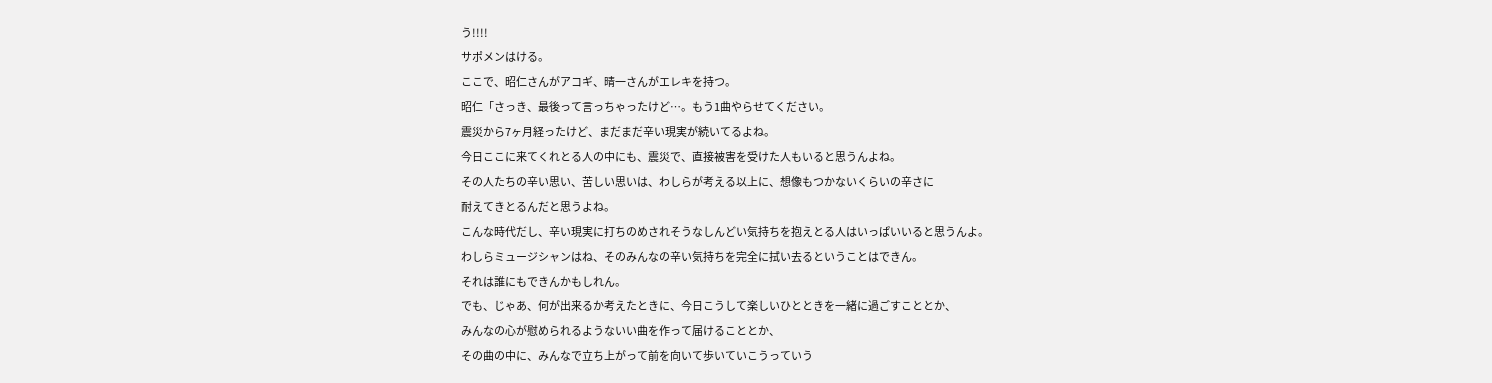う!!!!
サポメンはける。
ここで、昭仁さんがアコギ、晴一さんがエレキを持つ。
昭仁「さっき、最後って言っちゃったけど…。もう1曲やらせてください。
震災から7ヶ月経ったけど、まだまだ辛い現実が続いてるよね。
今日ここに来てくれとる人の中にも、震災で、直接被害を受けた人もいると思うんよね。
その人たちの辛い思い、苦しい思いは、わしらが考える以上に、想像もつかないくらいの辛さに
耐えてきとるんだと思うよね。
こんな時代だし、辛い現実に打ちのめされそうなしんどい気持ちを抱えとる人はいっぱいいると思うんよ。
わしらミュージシャンはね、そのみんなの辛い気持ちを完全に拭い去るということはできん。
それは誰にもできんかもしれん。
でも、じゃあ、何が出来るか考えたときに、今日こうして楽しいひとときを一緒に過ごすこととか、
みんなの心が慰められるようないい曲を作って届けることとか、
その曲の中に、みんなで立ち上がって前を向いて歩いていこうっていう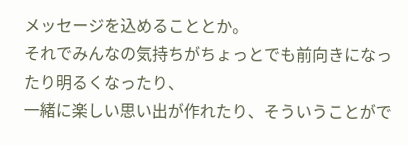メッセージを込めることとか。
それでみんなの気持ちがちょっとでも前向きになったり明るくなったり、
一緒に楽しい思い出が作れたり、そういうことがで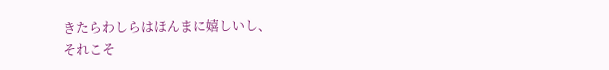きたらわしらはほんまに嬉しいし、
それこそ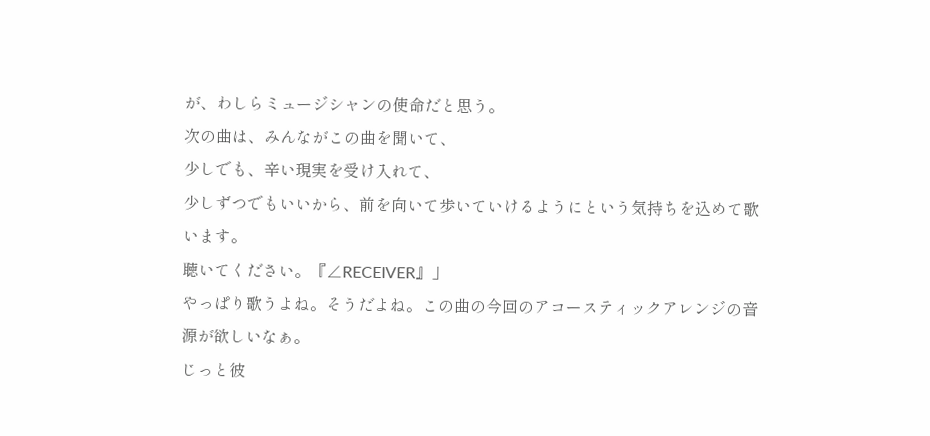が、わしらミュージシャンの使命だと思う。
次の曲は、みんながこの曲を聞いて、
少しでも、辛い現実を受け入れて、
少しずつでもいいから、前を向いて歩いていけるようにという気持ちを込めて歌います。
聴いてください。『∠RECEIVER』」
やっぱり歌うよね。そうだよね。この曲の今回のアコースティックアレンジの音源が欲しいなぁ。
じっと彼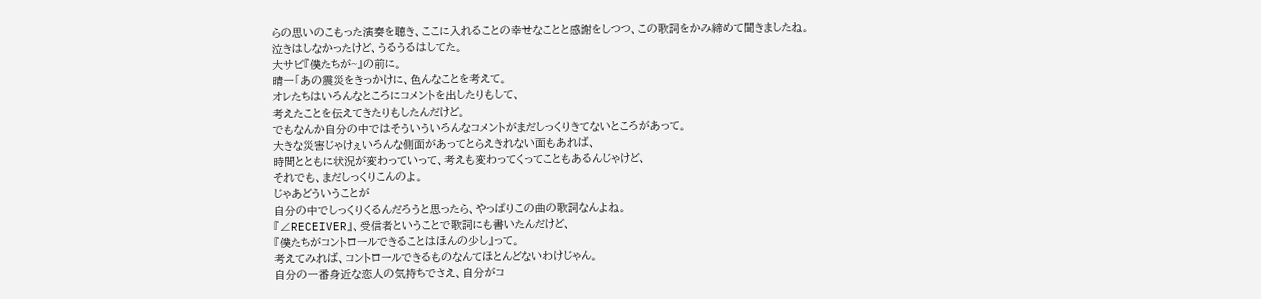らの思いのこもった演奏を聴き、ここに入れることの幸せなことと感謝をしつつ、この歌詞をかみ締めて聞きましたね。
泣きはしなかったけど、うるうるはしてた。
大サビ『僕たちが~』の前に。
晴一「あの震災をきっかけに、色んなことを考えて。
オレたちはいろんなところにコメントを出したりもして、
考えたことを伝えてきたりもしたんだけど。
でもなんか自分の中ではそういういろんなコメントがまだしっくりきてないところがあって。
大きな災害じゃけぇいろんな側面があってとらえきれない面もあれば、
時間とともに状況が変わっていって、考えも変わってくってこともあるんじゃけど、
それでも、まだしっくりこんのよ。
じゃあどういうことが
自分の中でしっくりくるんだろうと思ったら、やっぱりこの曲の歌詞なんよね。
『∠RECEIVER』、受信者ということで歌詞にも書いたんだけど、
『僕たちがコントロールできることはほんの少し』って。
考えてみれば、コントロールできるものなんてほとんどないわけじゃん。
自分の一番身近な恋人の気持ちでさえ、自分がコ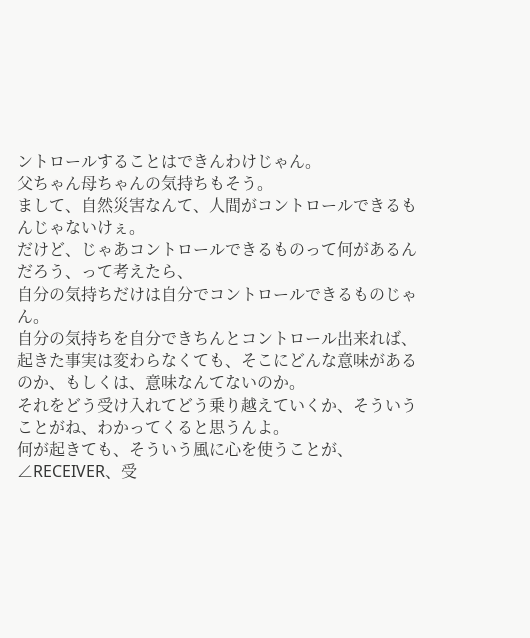ントロールすることはできんわけじゃん。
父ちゃん母ちゃんの気持ちもそう。
まして、自然災害なんて、人間がコントロールできるもんじゃないけぇ。
だけど、じゃあコントロールできるものって何があるんだろう、って考えたら、
自分の気持ちだけは自分でコントロールできるものじゃん。
自分の気持ちを自分できちんとコントロール出来れば、
起きた事実は変わらなくても、そこにどんな意味があるのか、もしくは、意味なんてないのか。
それをどう受け入れてどう乗り越えていくか、そういうことがね、わかってくると思うんよ。
何が起きても、そういう風に心を使うことが、∠RECEIVER、受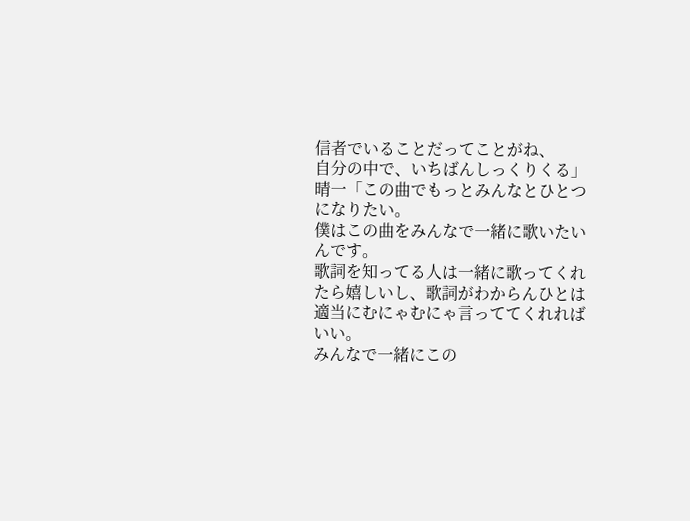信者でいることだってことがね、
自分の中で、いちばんしっくりくる」
晴一「この曲でもっとみんなとひとつになりたい。
僕はこの曲をみんなで一緒に歌いたいんです。
歌詞を知ってる人は一緒に歌ってくれたら嬉しいし、歌詞がわからんひとは適当にむにゃむにゃ言っててくれればいい。
みんなで一緒にこの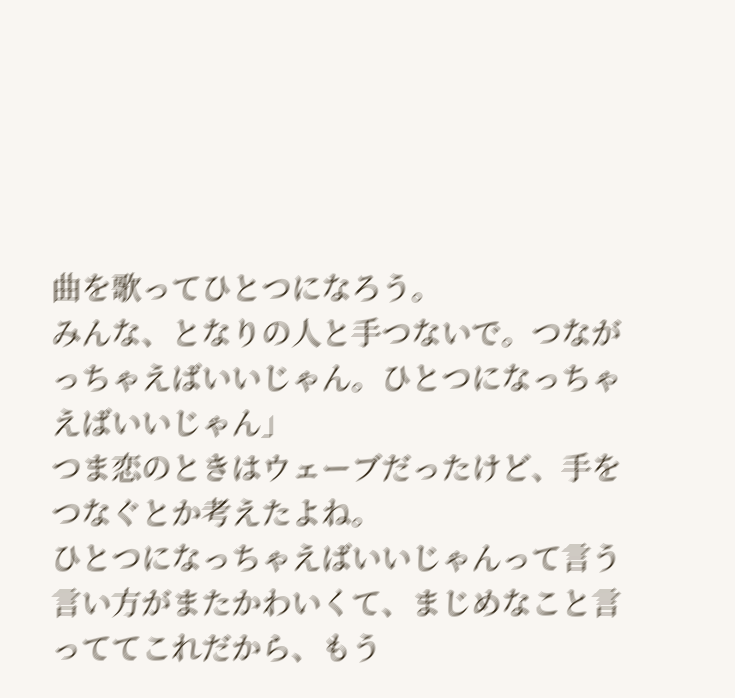曲を歌ってひとつになろう。
みんな、となりの人と手つないで。つながっちゃえばいいじゃん。ひとつになっちゃえばいいじゃん」
つま恋のときはウェーブだったけど、手をつなぐとか考えたよね。
ひとつになっちゃえばいいじゃんって言う言い方がまたかわいくて、まじめなこと言っててこれだから、もう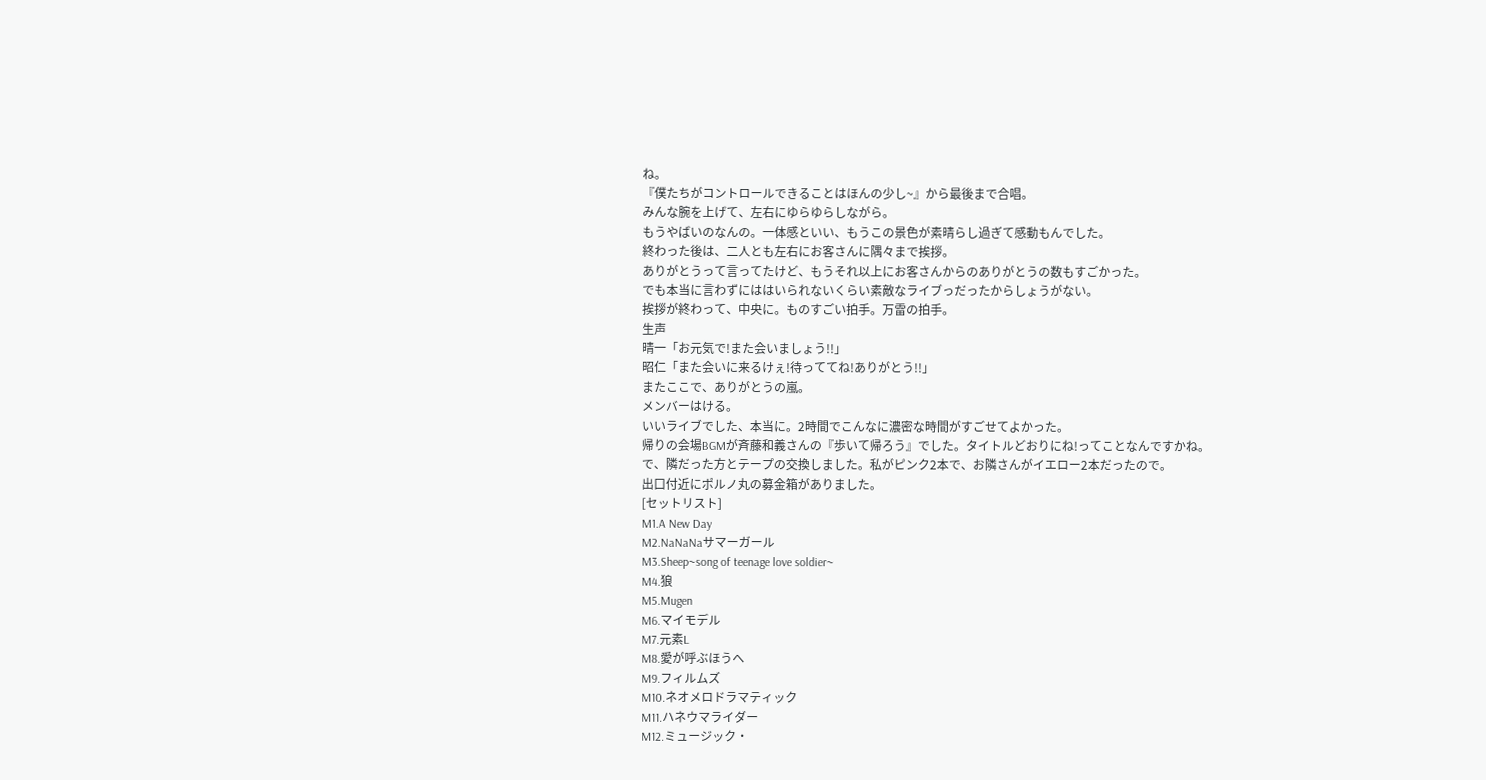ね。
『僕たちがコントロールできることはほんの少し~』から最後まで合唱。
みんな腕を上げて、左右にゆらゆらしながら。
もうやばいのなんの。一体感といい、もうこの景色が素晴らし過ぎて感動もんでした。
終わった後は、二人とも左右にお客さんに隅々まで挨拶。
ありがとうって言ってたけど、もうそれ以上にお客さんからのありがとうの数もすごかった。
でも本当に言わずにははいられないくらい素敵なライブっだったからしょうがない。
挨拶が終わって、中央に。ものすごい拍手。万雷の拍手。
生声
晴一「お元気で!また会いましょう!!」
昭仁「また会いに来るけぇ!待っててね!ありがとう!!」
またここで、ありがとうの嵐。
メンバーはける。
いいライブでした、本当に。2時間でこんなに濃密な時間がすごせてよかった。
帰りの会場BGMが斉藤和義さんの『歩いて帰ろう』でした。タイトルどおりにね!ってことなんですかね。
で、隣だった方とテープの交換しました。私がピンク2本で、お隣さんがイエロー2本だったので。
出口付近にポルノ丸の募金箱がありました。
[セットリスト]
M1.A New Day
M2.NaNaNaサマーガール
M3.Sheep~song of teenage love soldier~
M4.狼
M5.Mugen
M6.マイモデル
M7.元素L
M8.愛が呼ぶほうへ
M9.フィルムズ
M10.ネオメロドラマティック
M11.ハネウマライダー
M12.ミュージック・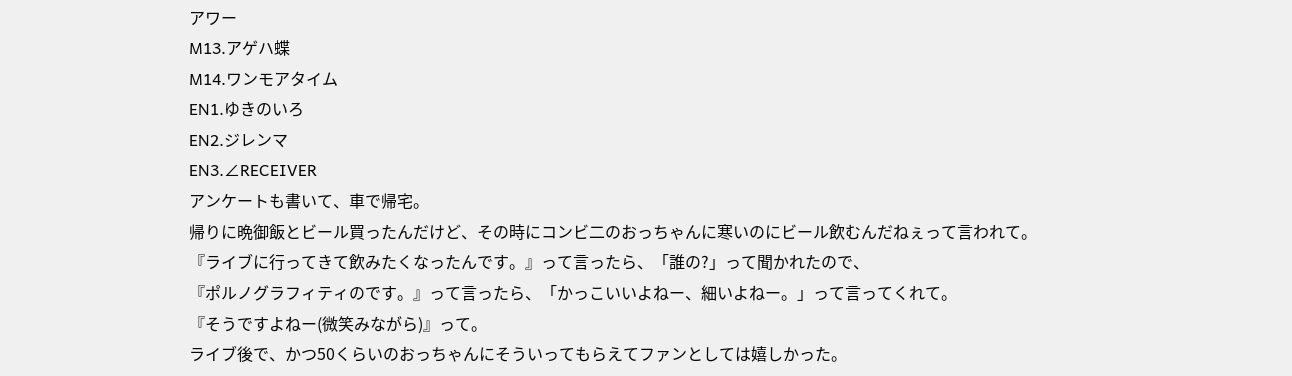アワー
M13.アゲハ蝶
M14.ワンモアタイム
EN1.ゆきのいろ
EN2.ジレンマ
EN3.∠RECEIVER
アンケートも書いて、車で帰宅。
帰りに晩御飯とビール買ったんだけど、その時にコンビ二のおっちゃんに寒いのにビール飲むんだねぇって言われて。
『ライブに行ってきて飲みたくなったんです。』って言ったら、「誰の?」って聞かれたので、
『ポルノグラフィティのです。』って言ったら、「かっこいいよねー、細いよねー。」って言ってくれて。
『そうですよねー(微笑みながら)』って。
ライブ後で、かつ50くらいのおっちゃんにそういってもらえてファンとしては嬉しかった。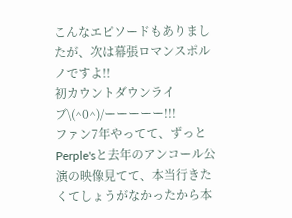こんなエピソードもありましたが、次は幕張ロマンスポルノですよ!!
初カウントダウンライブ\(^0^)/ーーーーー!!!
ファン7年やってて、ずっとPerple'sと去年のアンコール公演の映像見てて、本当行きたくてしょうがなかったから本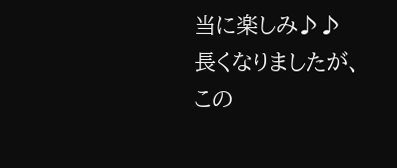当に楽しみ♪♪
長くなりましたが、この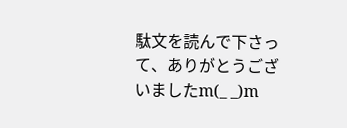駄文を読んで下さって、ありがとうございましたm(_ _)m